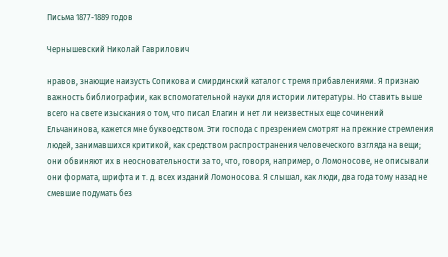Письма 1877-1889 годов

Чернышевский Николай Гаврилович

нравов, знающие наизусть Сопикова и смирдинский каталог с тремя прибавлениями. Я признаю важность библиографии, как вспомогательной науки для истории литературы. Но ставить выше всего на свете изыскания о том, что писал Елагин и нет ли неизвестных еще сочинений Ельчанинова, кажется мне буквоедством. Эти господа с презрением смотрят на прежние стремления людей, занимавшихся критикой, как средством распространения человеческого взгляда на вещи; они обвиняют их в неосновательности за то, что, говоря, например, о Ломоносове, не описывали они формата, шрифта и т. д. всех изданий Ломоносова. Я слышал, как люди, два года тому назад не смевшие подумать без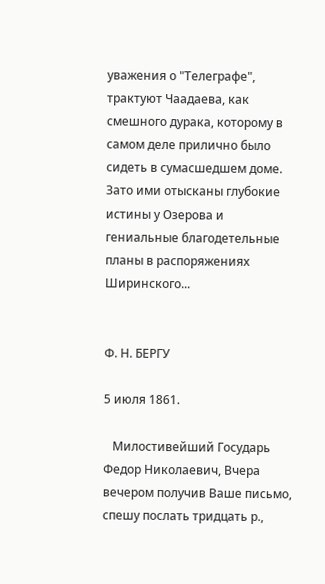уважения о "Телеграфе", трактуют Чаадаева, как смешного дурака, которому в самом деле прилично было сидеть в сумасшедшем доме. Зато ими отысканы глубокие истины у Озерова и гениальные благодетельные планы в распоряжениях Ширинского...


Ф. Н. БЕРГУ

5 июля 1861.

   Милостивейший Государь Федор Николаевич, Вчера вечером получив Ваше письмо, спешу послать тридцать р.,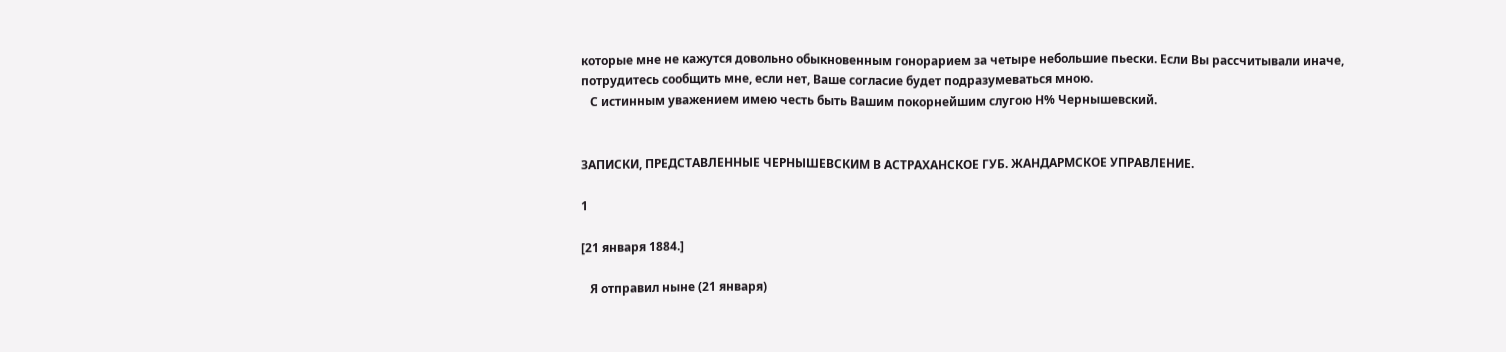которые мне не кажутся довольно обыкновенным гонорарием за четыре небольшие пьески. Если Вы рассчитывали иначе, потрудитесь сообщить мне, если нет, Ваше согласие будет подразумеваться мною.
   С истинным уважением имею честь быть Вашим покорнейшим слугою Н% Чернышевский.


ЗАПИСКИ, ПРЕДСТАВЛЕННЫЕ ЧЕРНЫШЕВСКИМ В АСТРАХАНСКОЕ ГУБ. ЖАНДАРМСКОЕ УПРАВЛЕНИЕ.

1

[21 января 1884.]

   Я отправил ныне (21 января)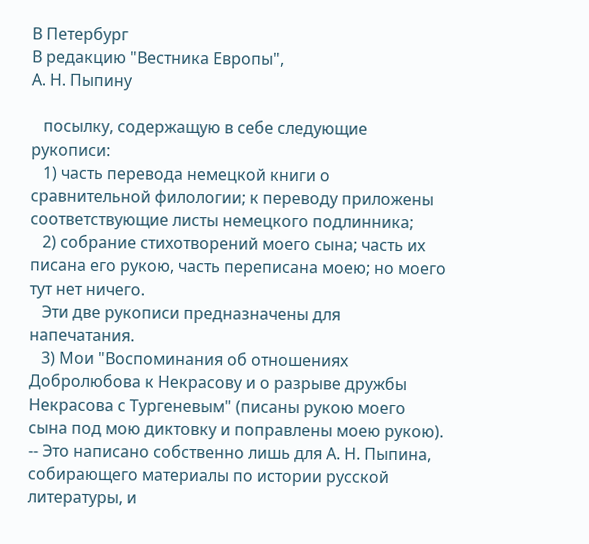В Петербург
В редакцию "Вестника Европы",
А. Н. Пыпину

   посылку, содержащую в себе следующие рукописи:
   1) часть перевода немецкой книги о сравнительной филологии; к переводу приложены соответствующие листы немецкого подлинника;
   2) собрание стихотворений моего сына; часть их писана его рукою, часть переписана моею; но моего тут нет ничего.
   Эти две рукописи предназначены для напечатания.
   3) Мои "Воспоминания об отношениях Добролюбова к Некрасову и о разрыве дружбы Некрасова с Тургеневым" (писаны рукою моего сына под мою диктовку и поправлены моею рукою). -- Это написано собственно лишь для А. Н. Пыпина, собирающего материалы по истории русской литературы, и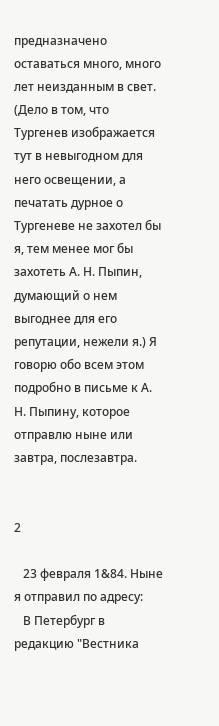предназначено оставаться много, много лет неизданным в свет. (Дело в том, что Тургенев изображается тут в невыгодном для него освещении, а печатать дурное о Тургеневе не захотел бы я, тем менее мог бы захотеть А. Н. Пыпин, думающий о нем выгоднее для его репутации, нежели я.) Я говорю обо всем этом подробно в письме к А. Н. Пыпину, которое отправлю ныне или завтра, послезавтра.


2

   23 февраля 1&84. Ныне я отправил по адресу:
   В Петербург в редакцию "Вестника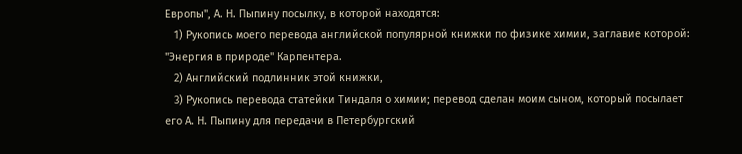Европы", А. Н. Пыпину посылку, в которой находятся:
   1) Рукопись моего перевода английской популярной книжки по физике химии, заглавие которой: "Энергия в природе" Карпентера.
   2) Английский подлинник этой книжки,
   3) Рукопись перевода статейки Тиндаля о химии; перевод сделан моим сыном, который посылает его А. Н. Пыпину для передачи в Петербургский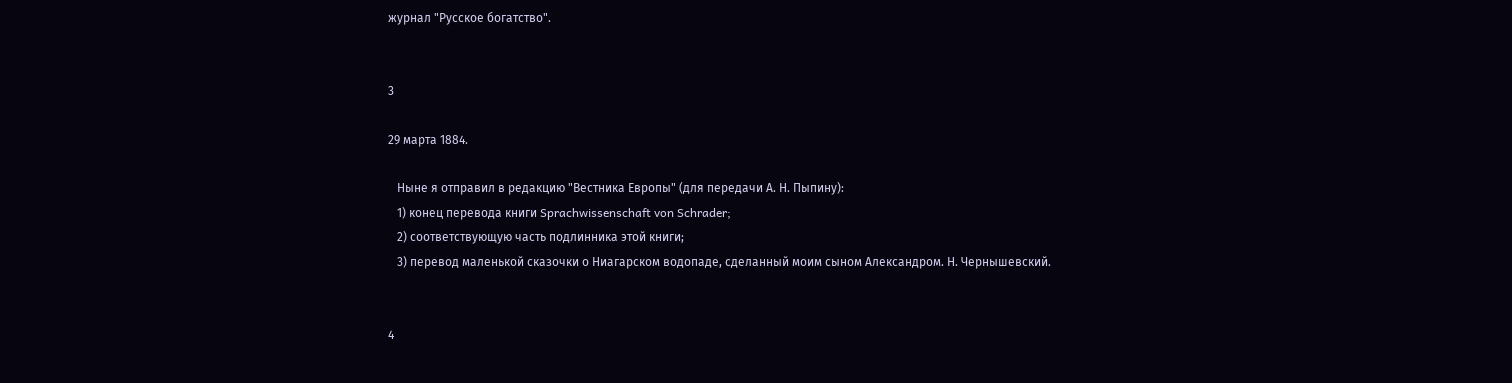журнал "Русское богатство".


3

29 марта 1884.

   Ныне я отправил в редакцию "Вестника Европы" (для передачи А. Н. Пыпину):
   1) конец перевода книги Sprachwissenschaft von Schrader;
   2) соответствующую часть подлинника этой книги;
   3) перевод маленькой сказочки о Ниагарском водопаде, сделанный моим сыном Александром. Н. Чернышевский.


4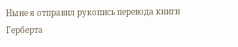Ныне я отправил рукопись перевода книги Герберта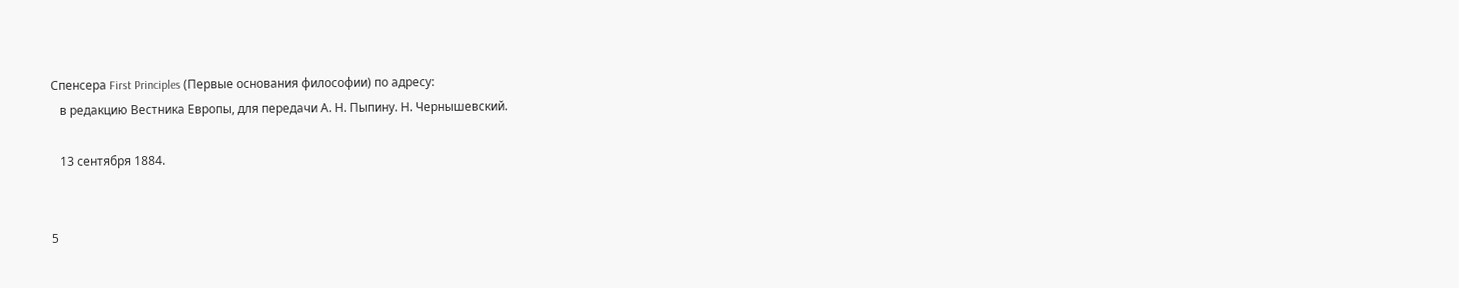Спенсера First Principles (Первые основания философии) по адресу:
   в редакцию Вестника Европы, для передачи А. Н. Пыпину. Н. Чернышевский.

   13 сентября 1884.


5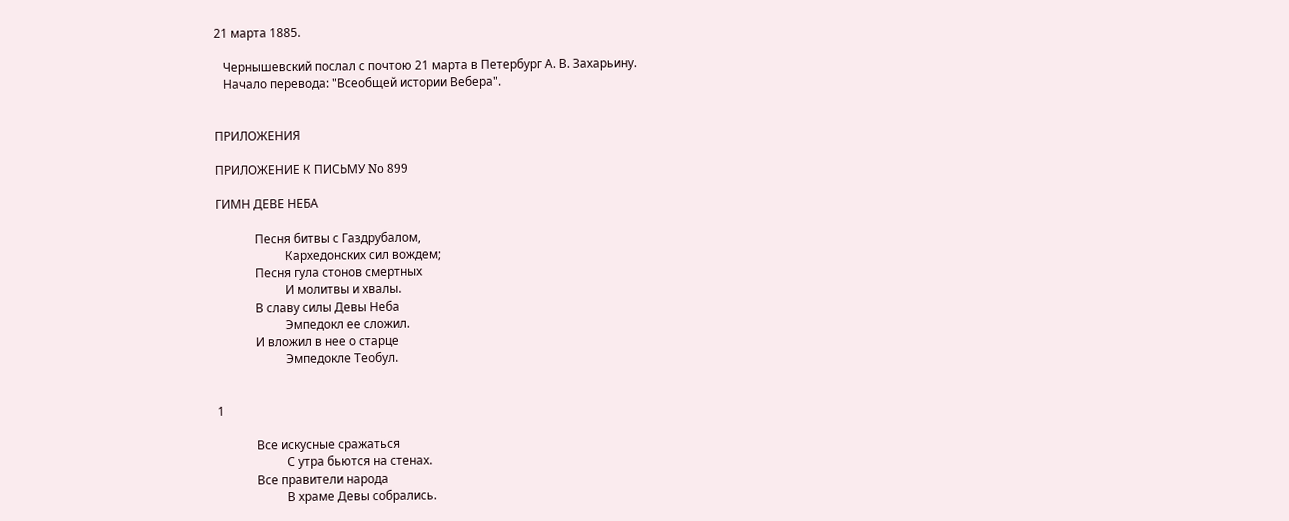21 марта 1885.

   Чернышевский послал с почтою 21 марта в Петербург А. В. Захарьину.
   Начало перевода: "Всеобщей истории Вебера".


ПРИЛОЖЕНИЯ

ПРИЛОЖЕНИЕ К ПИСЬМУ No 899

ГИМН ДЕВЕ НЕБА

             Песня битвы с Газдрубалом,
                       Кархедонских сил вождем;
             Песня гула стонов смертных
                       И молитвы и хвалы.
             В славу силы Девы Неба
                       Эмпедокл ее сложил.
             И вложил в нее о старце
                       Эмпедокле Теобул.


1

             Все искусные сражаться
                       С утра бьются на стенах.
             Все правители народа
                       В храме Девы собрались.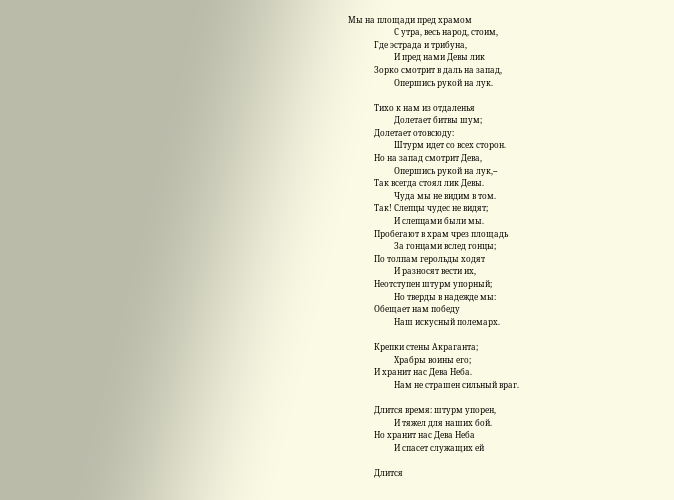Мы на площади пред храмом
                       С утра, весь народ, стоим,
             Где эстрада и трибуна,
                       И пред нами Девы лик
             Зорко смотрит в даль на запад,
                       Опершись рукой на лук.

             Тихо к нам из отдаленья
                       Долетает битвы шум;
             Долетает отовсюду:
                       Штурм идет со всех сторон.
             Но на запад смотрит Дева,
                       Опершись рукой на лук,--
             Так всегда стоял лик Девы.
                       Чуда мы не видим в том.
             Так! Слепцы чудес не видят;
                       И слепцами были мы.
             Пробегают в храм чрез площадь
                       За гонцами вслед гонцы;
             По толпам герольды ходят
                       И разносят вести их,
             Неотступен штурм упорный;
                       Но тверды в надежде мы:
             Обещает нам победу
                       Наш искусный полемарх.

             Крепки стены Акраганта;
                       Храбры воины его;
             И хранит нас Дева Неба.
                       Нам не страшен сильный враг.

             Длится время: штурм упорен,
                       И тяжел для наших бой.
             Но хранит нас Дева Неба
                       И спасет служащих ей

             Длится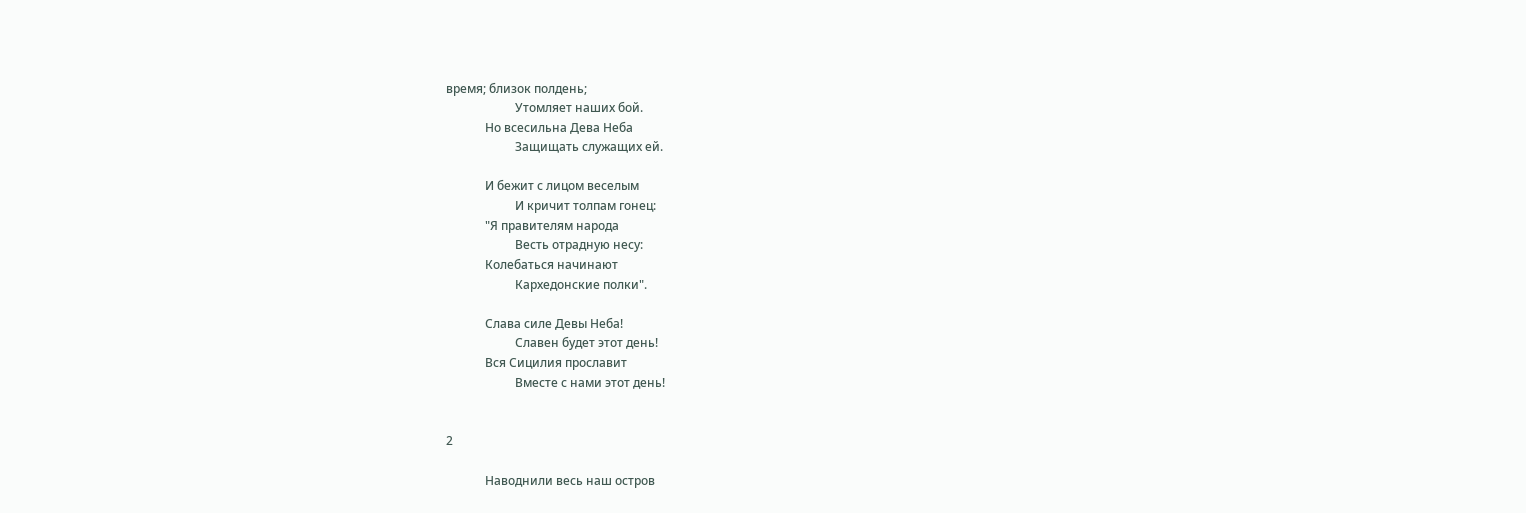время; близок полдень;
                       Утомляет наших бой.
             Но всесильна Дева Неба
                       Защищать служащих ей.

             И бежит с лицом веселым
                       И кричит толпам гонец:
             "Я правителям народа
                       Весть отрадную несу:
             Колебаться начинают
                       Кархедонские полки".

             Слава силе Девы Неба!
                       Славен будет этот день!
             Вся Сицилия прославит
                       Вместе с нами этот день!


2

             Наводнили весь наш остров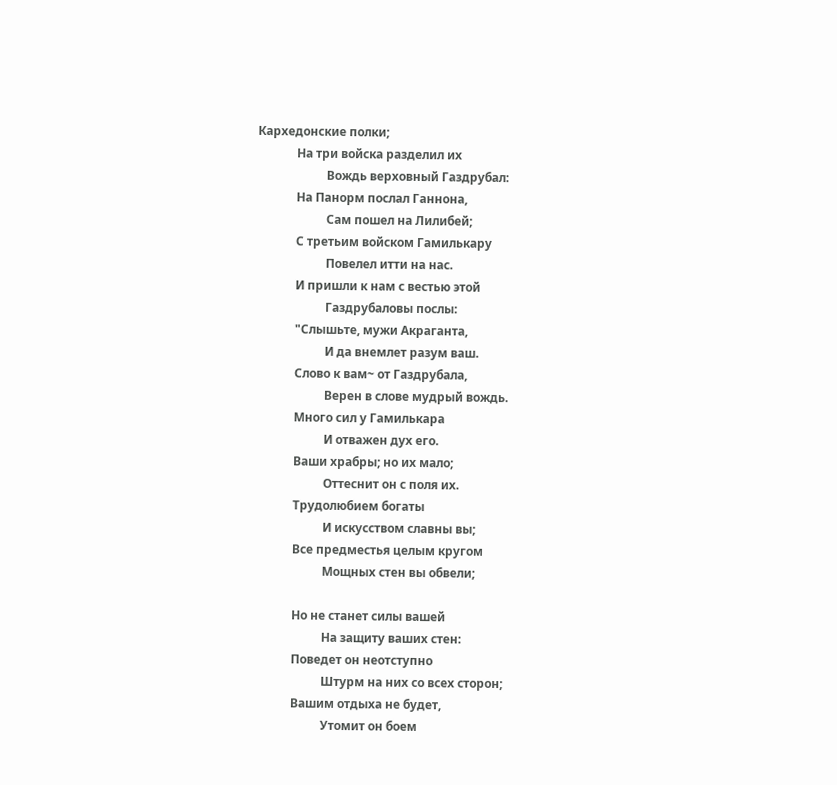Кархедонские полки;
             На три войска разделил их
                       Вождь верховный Газдрубал:
             На Панорм послал Ганнона,
                       Сам пошел на Лилибей;
             С третьим войском Гамилькару
                       Повелел итти на нас.
             И пришли к нам с вестью этой
                       Газдрубаловы послы:
             "Слышьте, мужи Акраганта,
                       И да внемлет разум ваш.
             Слово к вам~ от Газдрубала,
                       Верен в слове мудрый вождь.
             Много сил у Гамилькара
                       И отважен дух его.
             Ваши храбры; но их мало;
                       Оттеснит он с поля их.
             Трудолюбием богаты
                       И искусством славны вы;
             Все предместья целым кругом
                       Мощных стен вы обвели;

             Но не станет силы вашей
                       На защиту ваших стен:
             Поведет он неотступно
                       Штурм на них со всех сторон;
             Вашим отдыха не будет,
                       Утомит он боем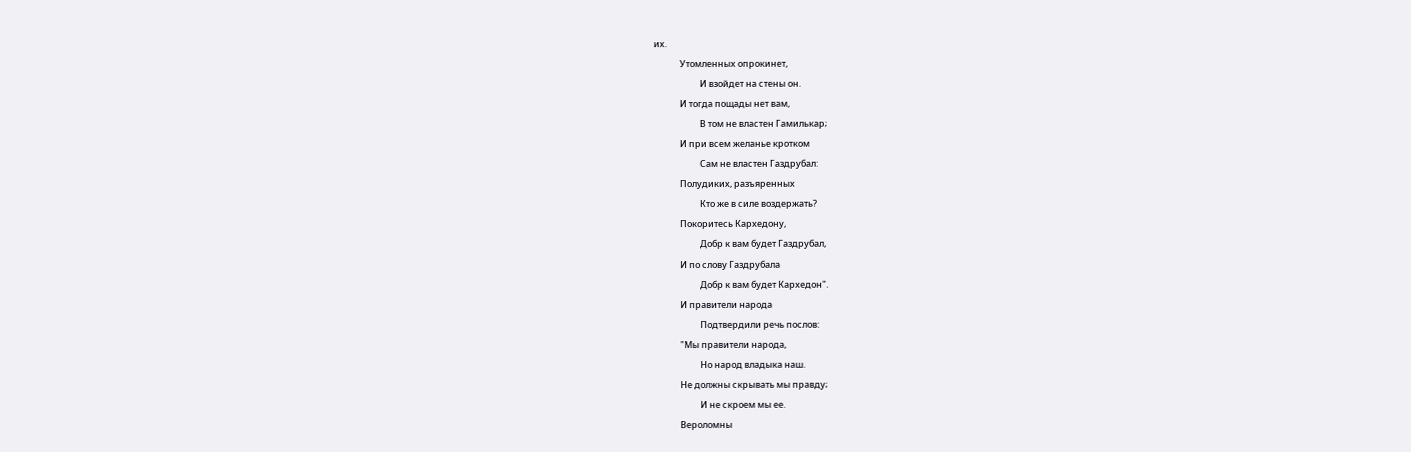их.
             Утомленных опрокинет,
                       И взойдет на стены он.
             И тогда пощады нет вам,
                       В том не властен Гамилькар;
             И при всем желанье кротком
                       Сам не властен Газдрубал:
             Полудиких, разъяренных
                       Кто же в силе воздержать?
             Покоритесь Кархедону,
                       Добр к вам будет Газдрубал,
             И по слову Газдрубала
                       Добр к вам будет Кархедон".
             И правители народа
                       Подтвердили речь послов:
             "Мы правители народа,
                       Но народ владыка наш.
             Не должны скрывать мы правду;
                       И не скроем мы ее.
             Вероломны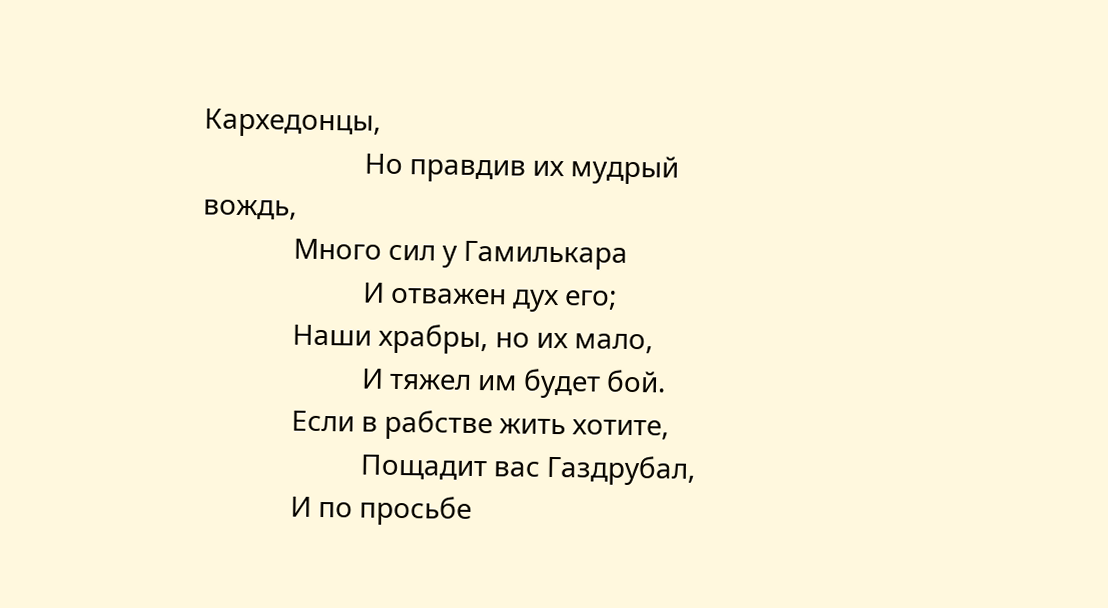Кархедонцы,
                       Но правдив их мудрый вождь,
             Много сил у Гамилькара
                       И отважен дух его;
             Наши храбры, но их мало,
                       И тяжел им будет бой.
             Если в рабстве жить хотите,
                       Пощадит вас Газдрубал,
             И по просьбе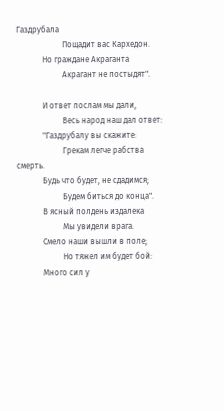Газдрубала
                       Пощадит вас Кархедон.
             Но граждане Акраганта
                       Акрагант не постыдят".

             И ответ послам мы дали,
                       Весь народ наш дал ответ:
             "Газдрубалу вы скажите:
                       Грекам легче рабства смерть.
             Будь что будет, не сдадимся;
                       Будем биться до конца".
             В ясный полдень издалека
                       Мы увидели врага.
             Смело наши вышли в поле;
                       Но тяжел им будет бой:
             Много сил у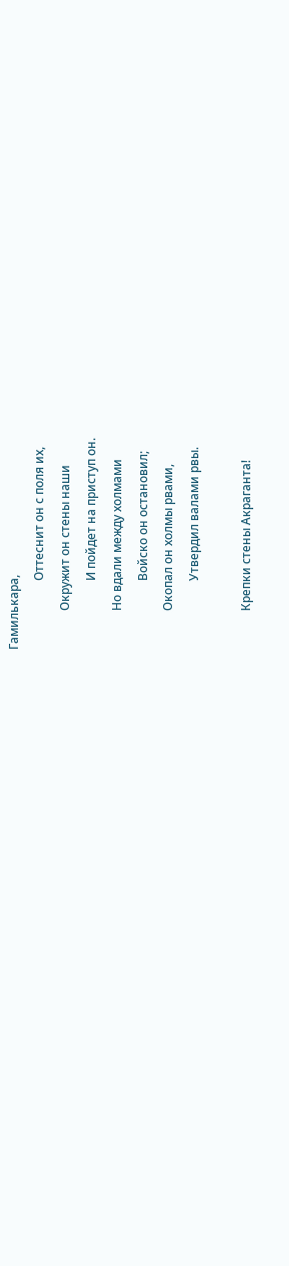Гамилькара,
                       Оттеснит он с поля их,
             Окружит он стены наши
                       И пойдет на приступ он.
             Но вдали между холмами
                       Войско он остановил;
             Окопал он холмы рвами,
                       Утвердил валами рвы.

             Крепки стены Акраганта!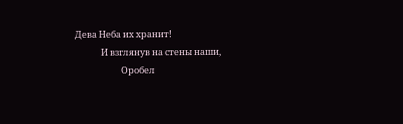Дева Неба их хранит!
             И взглянув на стены наши,
                       Оробел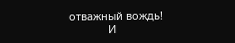отважный вождь!
             И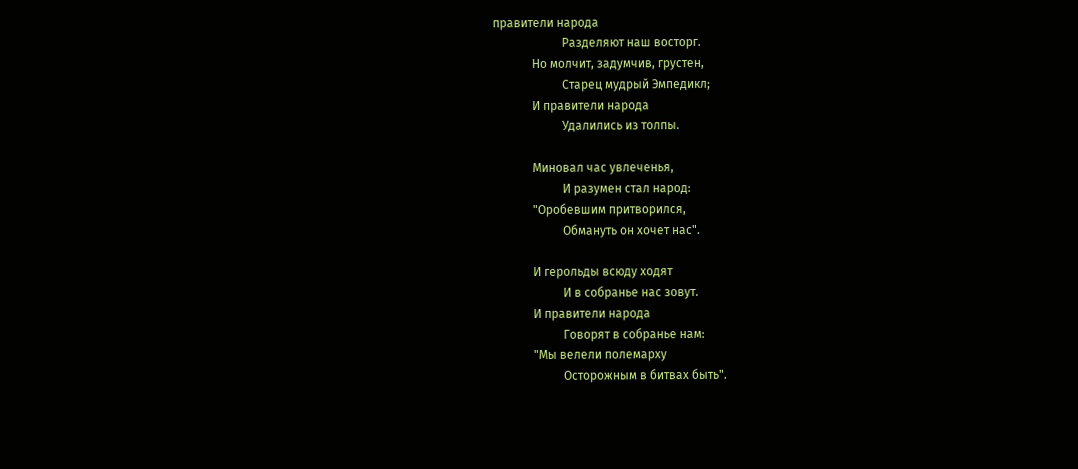правители народа
                       Разделяют наш восторг.
             Но молчит, задумчив, грустен,
                       Старец мудрый Эмпедикл;
             И правители народа
                       Удалились из толпы.

             Миновал час увлеченья,
                       И разумен стал народ:
             "Оробевшим притворился,
                       Обмануть он хочет нас".

             И герольды всюду ходят
                       И в собранье нас зовут.
             И правители народа
                       Говорят в собранье нам:
             "Мы велели полемарху
                       Осторожным в битвах быть".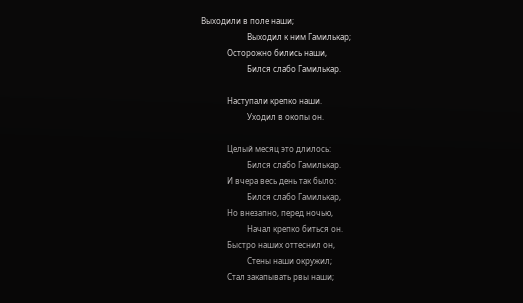Выходили в поле наши;
                       Выходил к ним Гамилькар;
             Осторожно бились наши,
                       Бился слабо Гамилькар.

             Наступали крепко наши.
                       Уходил в окопы он.

             Целый месяц это длилось:
                       Бился слабо Гамилькар.
             И вчера весь день так было:
                       Бился слабо Гамилькар,
             Но внезапно, перед ночью,
                       Начал крепко биться он.
             Быстро наших оттеснил он,
                       Стены наши окружил;
             Стал закапывать рвы наши;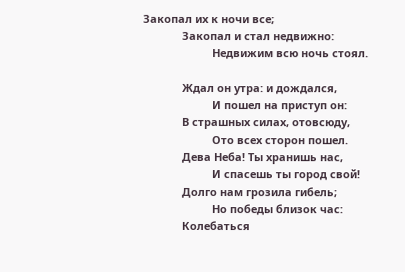Закопал их к ночи все;
             Закопал и стал недвижно:
                       Недвижим всю ночь стоял.

             Ждал он утра: и дождался,
                       И пошел на приступ он:
             В страшных силах, отовсюду,
                       Ото всех сторон пошел.
             Дева Неба! Ты хранишь нас,
                       И спасешь ты город свой!
             Долго нам грозила гибель;
                       Но победы близок час:
             Колебаться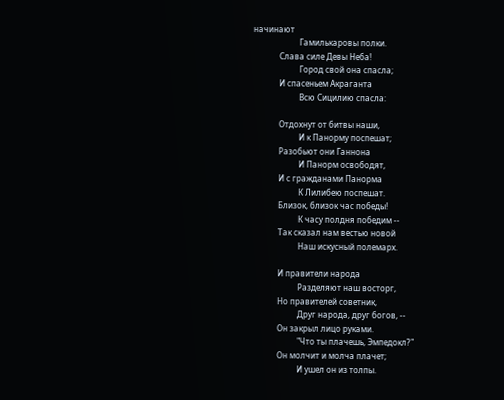начинают
                       Гамилькаровы полки.
             Слава силе Девы Неба!
                       Город свой она спасла;
             И спасеньем Акраганта
                       Всю Сицилию спасла:

             Отдохнут от битвы наши,
                       И к Панорму поспешат;
             Разобьют они Ганнона
                       И Панорм освободят,
             И с гражданами Панорма
                       К Лилибею поспешат.
             Близок, близок час победы!
                       К часу полдня победим --
             Так сказал нам вестью новой
                       Наш искусный полемарх.

             И правители народа
                       Разделяют наш восторг,
             Но правителей советник,
                       Друг народа, друг богов, --
             Он закрыл лицо руками.
                       "Что ты плачешь, Эмпедокл?"
             Он молчит и молча плачет;
                       И ушел он из толпы.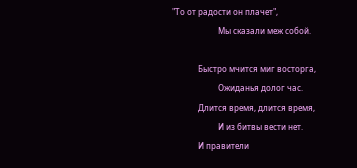"То от радости он плачет",
                       Мы сказали меж собой.

             Быстро мчится миг восторга,
                       Ожиданья долог час.
             Длится время, длится время,
                       И из битвы вести нет.
             И правители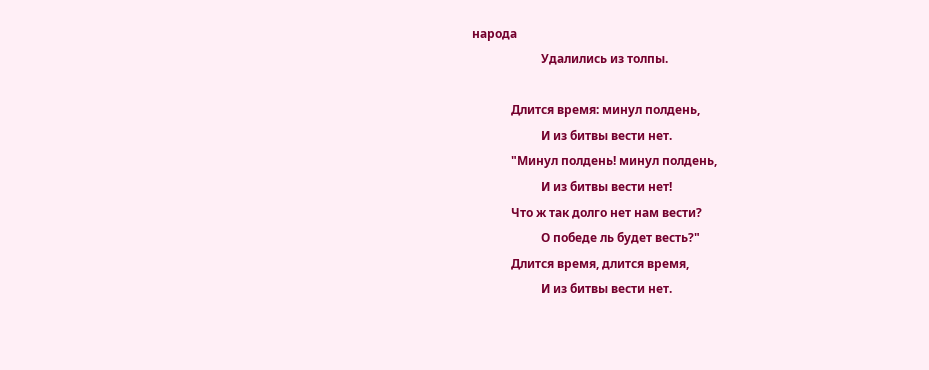народа
                       Удалились из толпы.

             Длится время: минул полдень,
                       И из битвы вести нет.
             "Минул полдень! минул полдень,
                       И из битвы вести нет!
             Что ж так долго нет нам вести?
                       О победе ль будет весть?"
             Длится время, длится время,
                       И из битвы вести нет.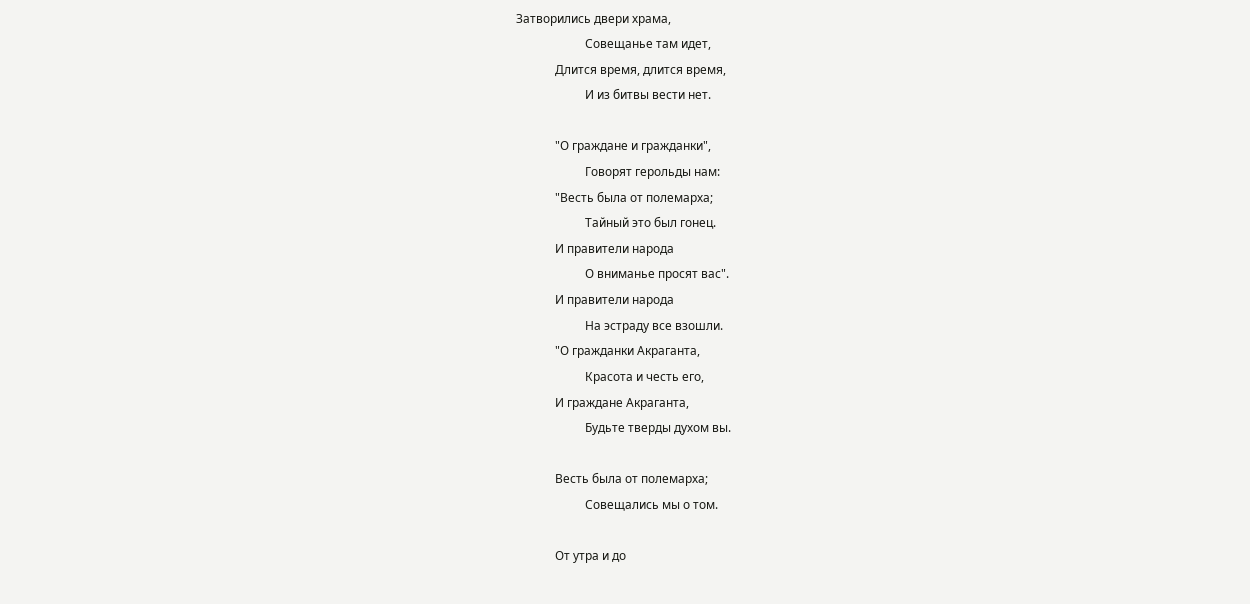Затворились двери храма,
                       Совещанье там идет,
             Длится время, длится время,
                       И из битвы вести нет.

             "О граждане и гражданки",
                       Говорят герольды нам:
             "Весть была от полемарха;
                       Тайный это был гонец.
             И правители народа
                       О вниманье просят вас".
             И правители народа
                       На эстраду все взошли.
             "О гражданки Акраганта,
                       Красота и честь его,
             И граждане Акраганта,
                       Будьте тверды духом вы.

             Весть была от полемарха;
                       Совещались мы о том.

             От утра и до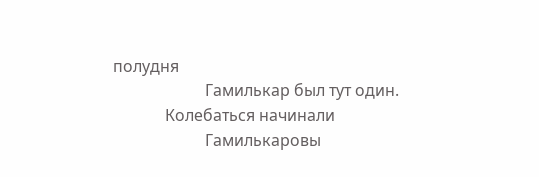полудня
                       Гамилькар был тут один.
             Колебаться начинали
                       Гамилькаровы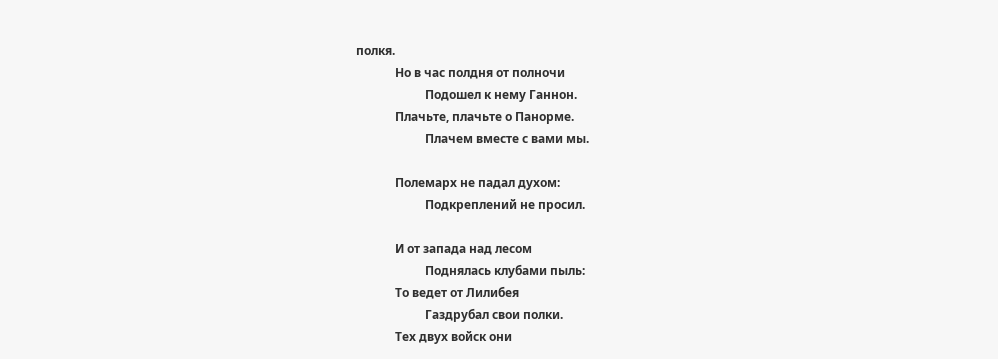полкя.
             Но в час полдня от полночи
                       Подошел к нему Ганнон.
             Плачьте, плачьте о Панорме.
                       Плачем вместе с вами мы.

             Полемарх не падал духом:
                       Подкреплений не просил.

             И от запада над лесом
                       Поднялась клубами пыль:
             То ведет от Лилибея
                       Газдрубал свои полки.
             Тех двух войск они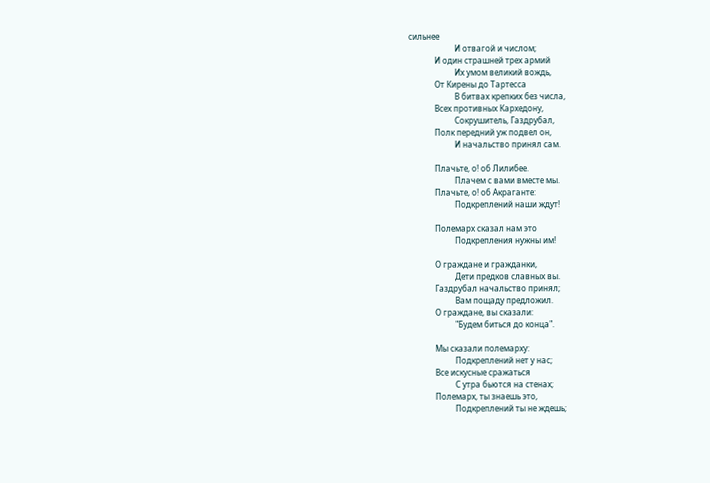сильнее
                       И отвагой и числом;
             И один страшней трех армий
                       Их умом великий вождь,
             От Кирены до Тартесса
                       В битвах крепких без числа,
             Всех противных Кархедону,
                       Сокрушитель, Газдрубал,
             Полк передний уж подвел он,
                       И начальство принял сам.

             Плачьте, о! об Лилибее.
                       Плачем с вами вместе мы.
             Плачьте, о! об Акраганте:
                       Подкреплений наши ждут!

             Полемарх сказал нам это
                       Подкрепления нужны им!

             О граждане и гражданки,
                       Дети предков славных вы.
             Газдрубал начальство принял;
                       Вам пощаду предложил.
             О граждане, вы сказали:
                       "Будем биться до конца".

             Мы сказали полемарху:
                       Подкреплений нет у нас;
             Все искусные сражаться
                       С утра бьются на стенах;
             Полемарх, ты знаешь это,
                       Подкреплений ты не ждешь;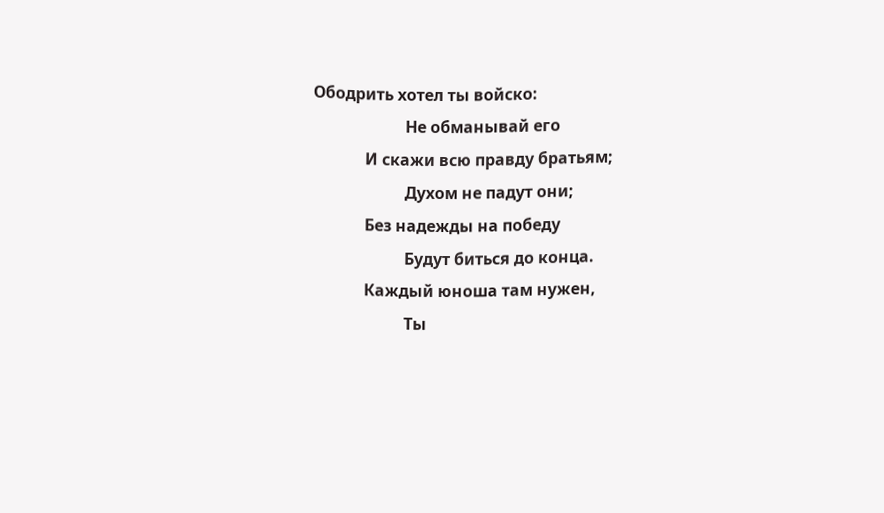Ободрить хотел ты войско:
                       Не обманывай его
             И скажи всю правду братьям;
                       Духом не падут они;
             Без надежды на победу
                       Будут биться до конца.
             Каждый юноша там нужен,
                       Ты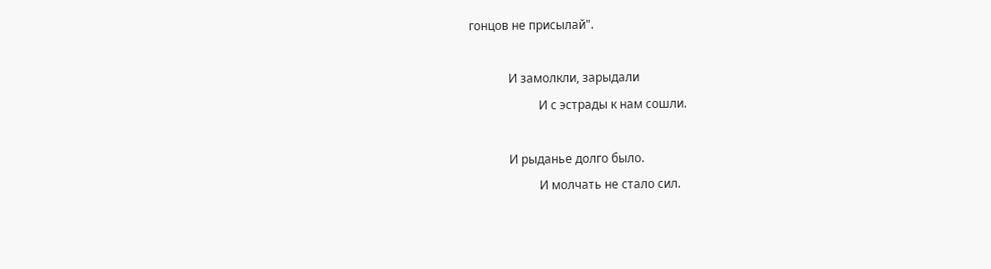гонцов не присылай".

             И замолкли, зарыдали
                       И с эстрады к нам сошли.

             И рыданье долго было.
                       И молчать не стало сил.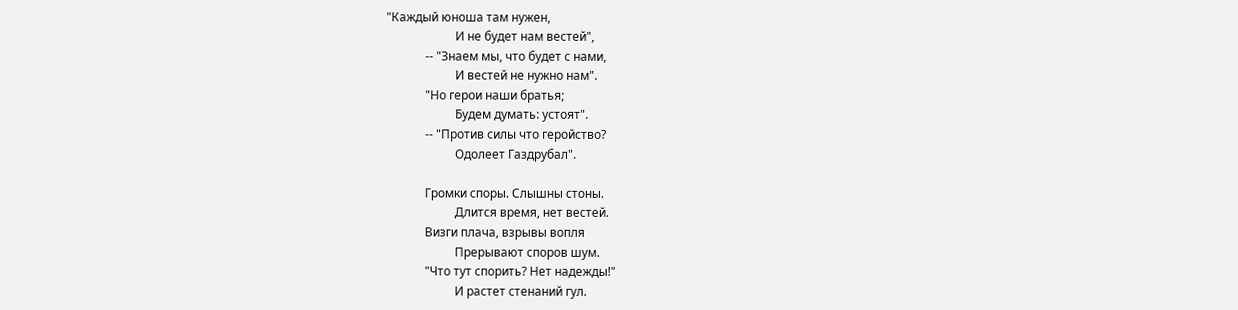"Каждый юноша там нужен,
                       И не будет нам вестей",
             -- "Знаем мы, что будет с нами,
                       И вестей не нужно нам".
             "Но герои наши братья;
                       Будем думать: устоят".
             -- "Против силы что геройство?
                       Одолеет Газдрубал".

             Громки споры. Слышны стоны.
                       Длится время, нет вестей.
             Визги плача, взрывы вопля
                       Прерывают споров шум.
             "Что тут спорить? Нет надежды!"
                       И растет стенаний гул.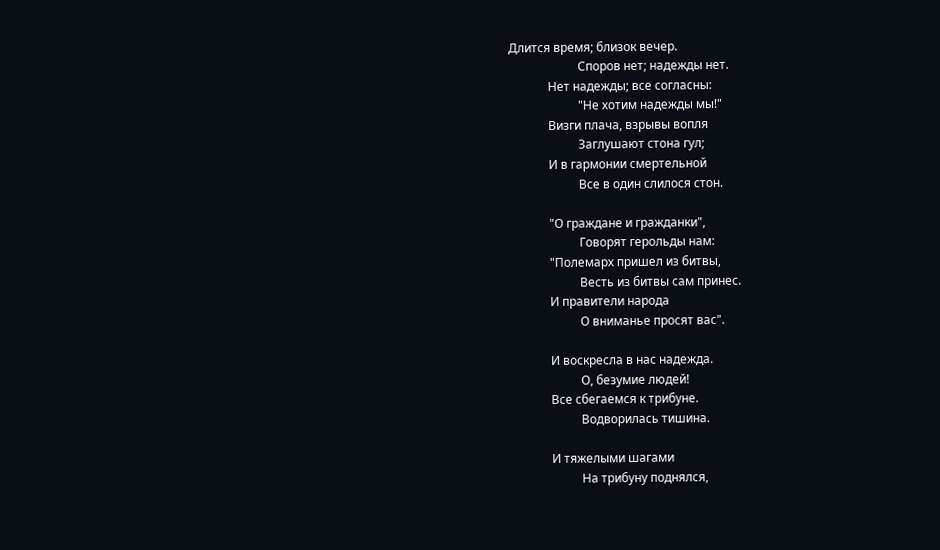Длится время; близок вечер.
                       Споров нет; надежды нет.
             Нет надежды; все согласны:
                       "Не хотим надежды мы!"
             Визги плача, взрывы вопля
                       Заглушают стона гул;
             И в гармонии смертельной
                       Все в один слилося стон.

             "О граждане и гражданки",
                       Говорят герольды нам:
             "Полемарх пришел из битвы,
                       Весть из битвы сам принес.
             И правители народа
                       О вниманье просят вас".

             И воскресла в нас надежда.
                       О, безумие людей!
             Все сбегаемся к трибуне.
                       Водворилась тишина.

             И тяжелыми шагами
                       На трибуну поднялся,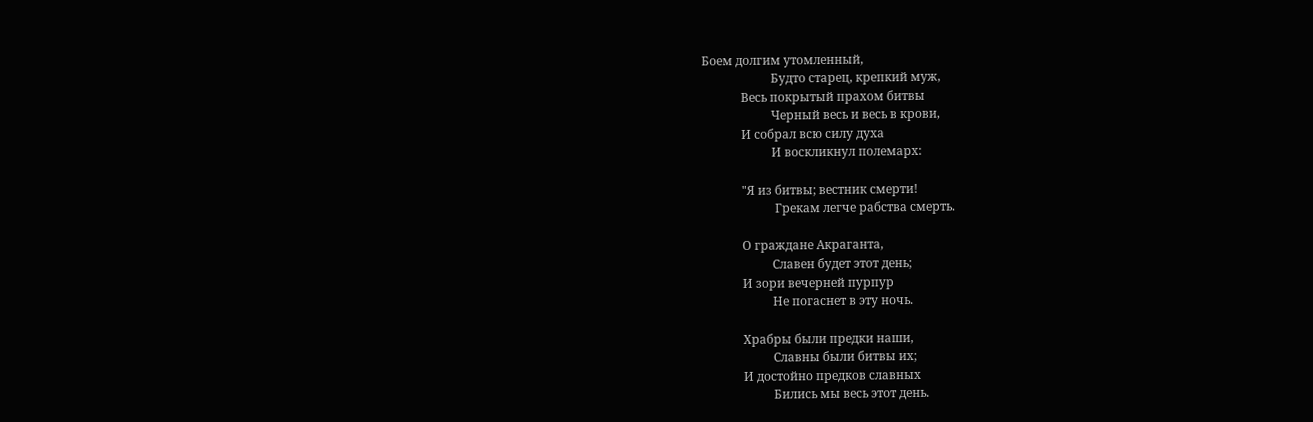Боем долгим утомленный,
                       Будто старец, крепкий муж,
             Весь покрытый прахом битвы
                       Черный весь и весь в крови,
             И собрал всю силу духа
                       И воскликнул полемарх:

             "Я из битвы; вестник смерти!
                        Грекам легче рабства смерть.

             О граждане Акраганта,
                       Славен будет этот день;
             И зори вечерней пурпур
                       Не погаснет в эту ночь.

             Храбры были предки наши,
                       Славны были битвы их;
             И достойно предков славных
                       Бились мы весь этот день.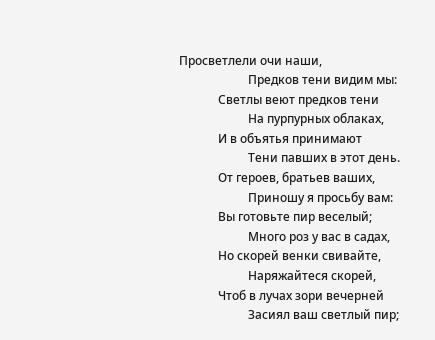Просветлели очи наши,
                       Предков тени видим мы:
             Светлы веют предков тени
                       На пурпурных облаках,
             И в объятья принимают
                       Тени павших в этот день.
             От героев, братьев ваших,
                       Приношу я просьбу вам:
             Вы готовьте пир веселый;
                       Много роз у вас в садах,
             Но скорей венки свивайте,
                       Наряжайтеся скорей,
             Чтоб в лучах зори вечерней
                       Засиял ваш светлый пир;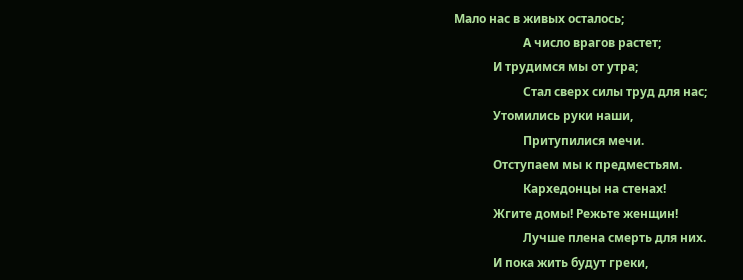Мало нас в живых осталось;
                       А число врагов растет;
             И трудимся мы от утра;
                       Стал сверх силы труд для нас;
             Утомились руки наши,
                       Притупилися мечи.
             Отступаем мы к предместьям.
                       Кархедонцы на стенах!
             Жгите домы! Режьте женщин!
                       Лучше плена смерть для них.
             И пока жить будут греки,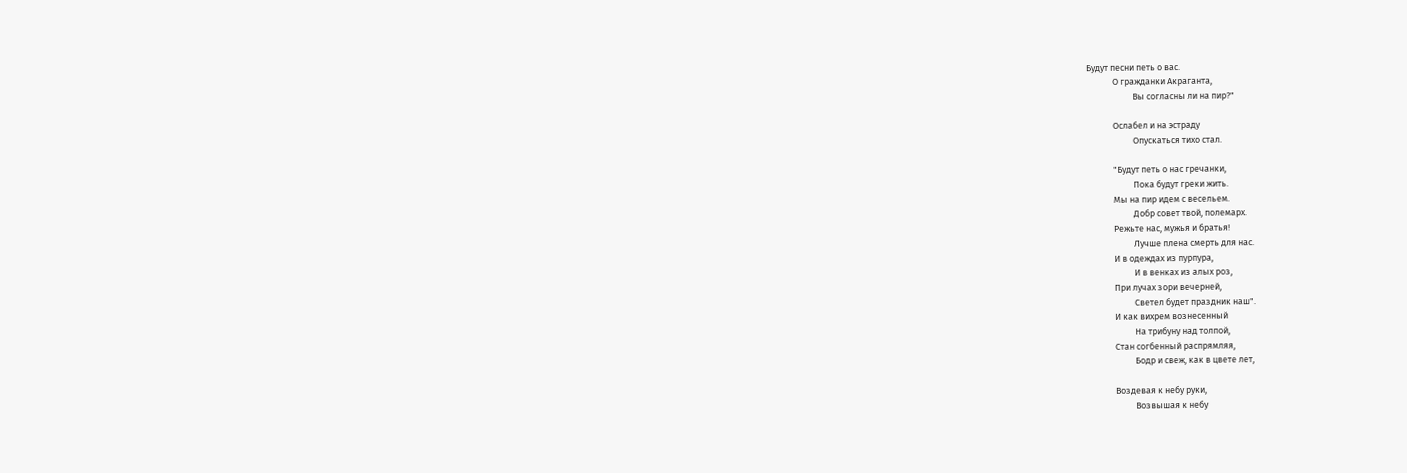Будут песни петь о вас.
             О гражданки Акраганта,
                       Вы согласны ли на пир?"

             Ослабел и на эстраду
                       Опускаться тихо стал.

             "Будут петь о нас гречанки,
                       Пока будут греки жить.
             Мы на пир идем с весельем.
                       Добр совет твой, полемарх.
             Режьте нас, мужья и братья!
                       Лучше плена смерть для нас.
             И в одеждах из пурпура,
                       И в венках из алых роз,
             При лучах зори вечерней,
                       Светел будет праздник наш".
             И как вихрем вознесенный
                       На трибуну над толпой,
             Стан согбенный распрямляя,
                       Бодр и свеж, как в цвете лет,

             Воздевая к небу руки,
                       Возвышая к небу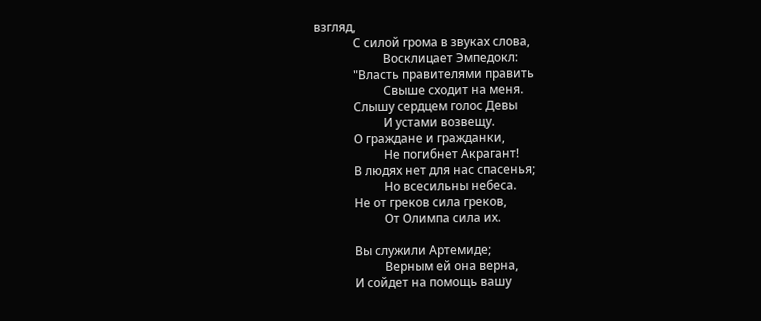взгляд,
             С силой грома в звуках слова,
                       Восклицает Эмпедокл:
             "Власть правителями править
                       Свыше сходит на меня.
             Слышу сердцем голос Девы
                       И устами возвещу.
             О граждане и гражданки,
                       Не погибнет Акрагант!
             В людях нет для нас спасенья;
                       Но всесильны небеса.
             Не от греков сила греков,
                       От Олимпа сила их.

             Вы служили Артемиде;
                       Верным ей она верна,
             И сойдет на помощь вашу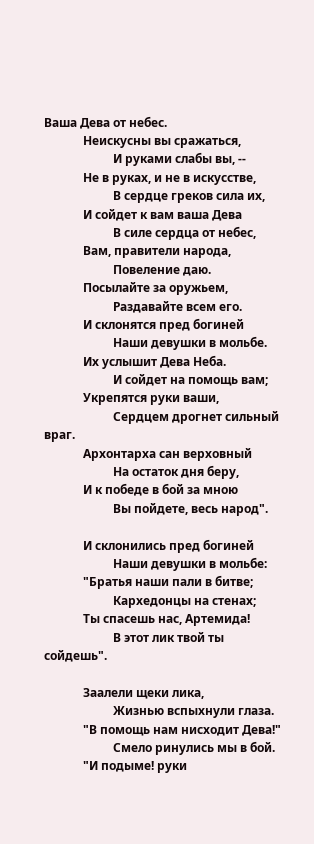Ваша Дева от небес.
             Неискусны вы сражаться,
                       И руками слабы вы, --
             Не в руках, и не в искусстве,
                       В сердце греков сила их,
             И сойдет к вам ваша Дева
                       В силе сердца от небес,
             Вам, правители народа,
                       Повеление даю.
             Посылайте за оружьем,
                       Раздавайте всем его.
             И склонятся пред богиней
                       Наши девушки в мольбе.
             Их услышит Дева Неба.
                       И сойдет на помощь вам;
             Укрепятся руки ваши,
                       Сердцем дрогнет сильный враг.
             Архонтарха сан верховный
                       На остаток дня беру,
             И к победе в бой за мною
                       Вы пойдете, весь народ".

             И склонились пред богиней
                       Наши девушки в мольбе:
             "Братья наши пали в битве;
                       Кархедонцы на стенах;
             Ты спасешь нас, Артемида!
                       В этот лик твой ты сойдешь".

             Заалели щеки лика,
                       Жизнью вспыхнули глаза.
             "В помощь нам нисходит Дева!"
                       Смело ринулись мы в бой.
             "И подыме! руки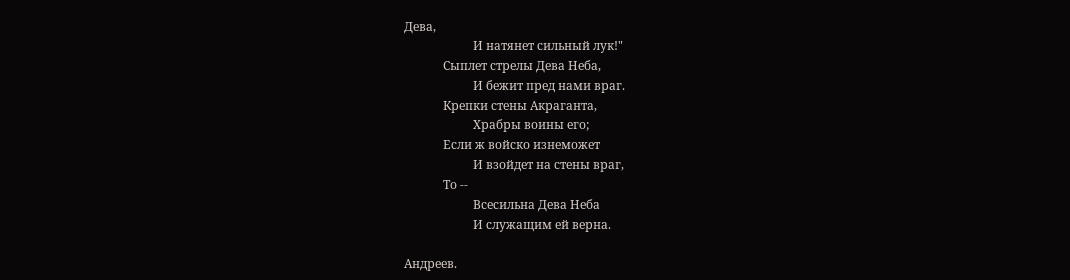Дева,
                       И натянет сильный лук!"
             Сыплет стрелы Дева Неба,
                       И бежит пред нами враг.
             Крепки стены Акраганта,
                       Храбры воины его;
             Если ж войско изнеможет
                       И взойдет на стены враг,
             То --
                       Всесильна Дева Неба
                       И служащим ей верна.

Андреев.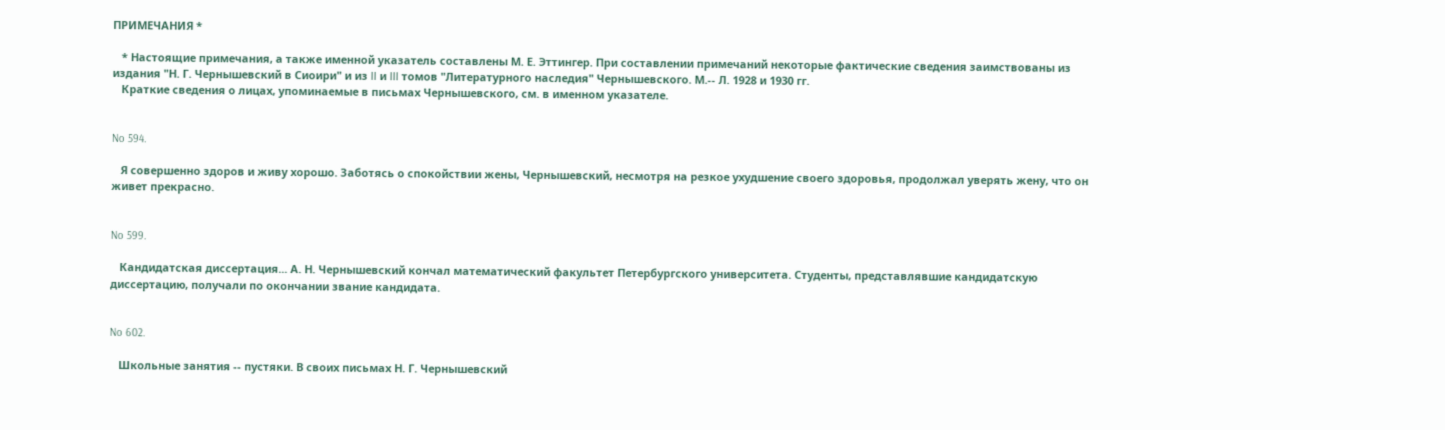ПРИМЕЧАНИЯ *

   * Настоящие примечания, а также именной указатель составлены М. Е. Эттингер. При составлении примечаний некоторые фактические сведения заимствованы из издания "Н. Г. Чернышевский в Сиоири" и из II и III томов "Литературного наследия" Чернышевского. М.-- Л. 1928 и 1930 гг.
   Краткие сведения о лицах, упоминаемые в письмах Чернышевского, см. в именном указателе.


No 594.

   Я совершенно здоров и живу хорошо. Заботясь о спокойствии жены, Чернышевский, несмотря на резкое ухудшение своего здоровья, продолжал уверять жену, что он живет прекрасно.


No 599.

   Кандидатская диссертация... А. Н. Чернышевский кончал математический факультет Петербургского университета. Студенты, представлявшие кандидатскую диссертацию, получали по окончании звание кандидата.


No 602.

   Школьные занятия -- пустяки. В своих письмах Н. Г. Чернышевский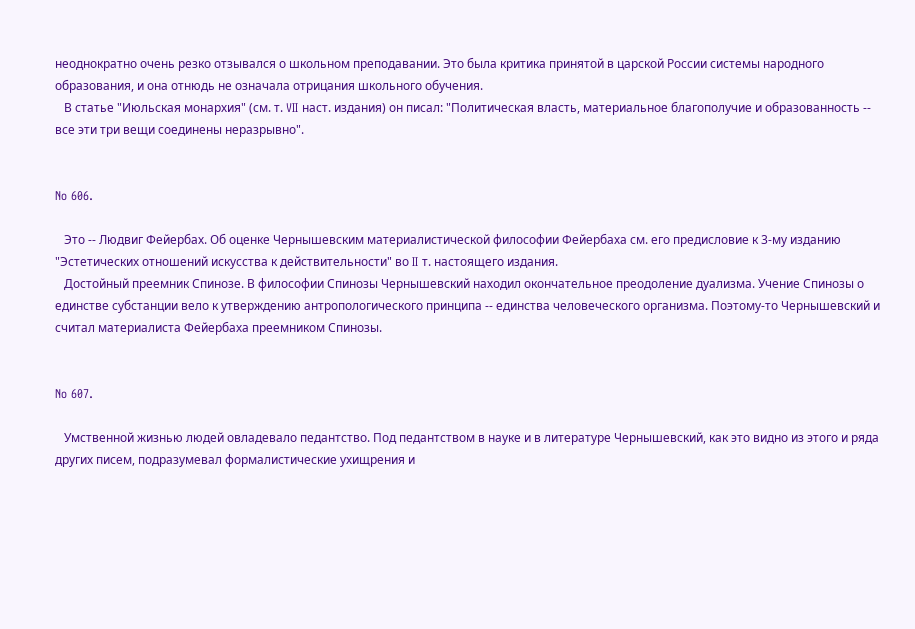неоднократно очень резко отзывался о школьном преподавании. Это была критика принятой в царской России системы народного образования, и она отнюдь не означала отрицания школьного обучения.
   В статье "Июльская монархия" (см. т. VII наст. издания) он писал: "Политическая власть, материальное благополучие и образованность -- все эти три вещи соединены неразрывно".


No 606.

   Это -- Людвиг Фейербах. Об оценке Чернышевским материалистической философии Фейербаха см. его предисловие к 3-му изданию "Эстетических отношений искусства к действительности" во II т. настоящего издания.
   Достойный преемник Спинозе. В философии Спинозы Чернышевский находил окончательное преодоление дуализма. Учение Спинозы о единстве субстанции вело к утверждению антропологического принципа -- единства человеческого организма. Поэтому-то Чернышевский и считал материалиста Фейербаха преемником Спинозы.


No 607.

   Умственной жизнью людей овладевало педантство. Под педантством в науке и в литературе Чернышевский, как это видно из этого и ряда других писем, подразумевал формалистические ухищрения и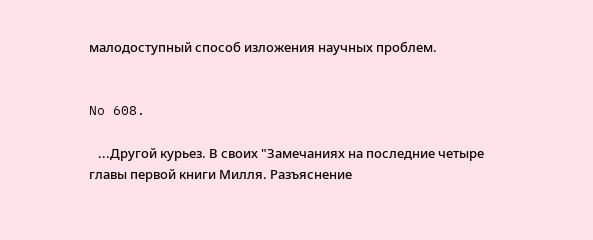малодоступный способ изложения научных проблем.


No 608.

   ...Другой курьез. В своих "Замечаниях на последние четыре главы первой книги Милля. Разъяснение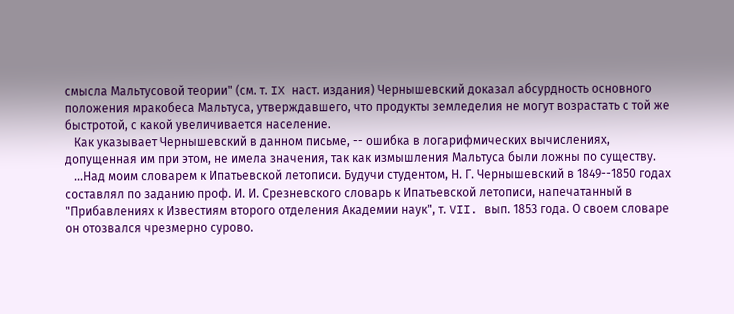смысла Мальтусовой теории" (см. т. IX наст. издания) Чернышевский доказал абсурдность основного положения мракобеса Мальтуса, утверждавшего, что продукты земледелия не могут возрастать с той же быстротой, с какой увеличивается население.
   Как указывает Чернышевский в данном письме, -- ошибка в логарифмических вычислениях, допущенная им при этом, не имела значения, так как измышления Мальтуса были ложны по существу.
   ...Над моим словарем к Ипатьевской летописи. Будучи студентом, Н. Г. Чернышевский в 1849--1850 годах составлял по заданию проф. И. И. Срезневского словарь к Ипатьевской летописи, напечатанный в "Прибавлениях к Известиям второго отделения Академии наук", т. VII. вып. 1853 года. О своем словаре он отозвался чрезмерно сурово.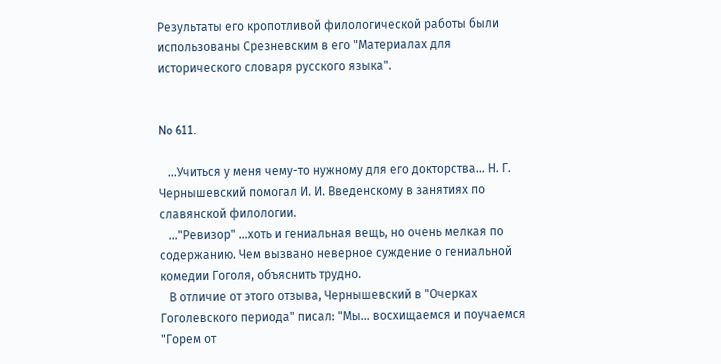Результаты его кропотливой филологической работы были использованы Срезневским в его "Материалах для исторического словаря русского языка".


No 611.

   ...Учиться у меня чему-то нужному для его докторства... Н. Г. Чернышевский помогал И. И. Введенскому в занятиях по славянской филологии.
   ..."Ревизор" ...хоть и гениальная вещь, но очень мелкая по содержанию. Чем вызвано неверное суждение о гениальной комедии Гоголя, объяснить трудно.
   В отличие от этого отзыва, Чернышевский в "Очерках Гоголевского периода" писал: "Мы... восхищаемся и поучаемся "Горем от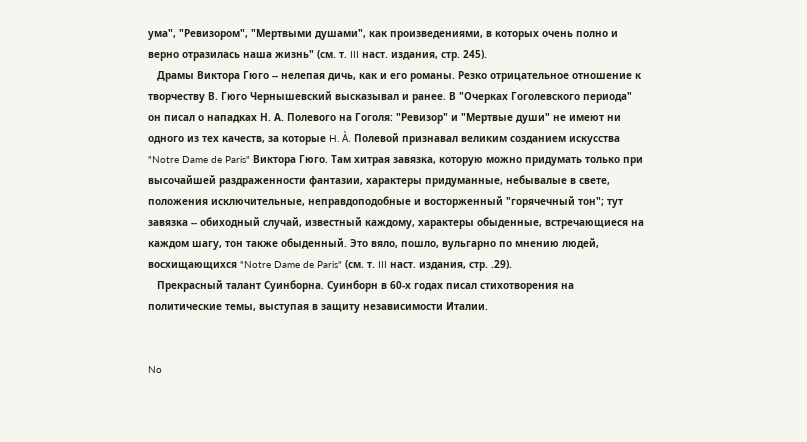ума", "Ревизором", "Мертвыми душами", как произведениями, в которых очень полно и верно отразилась наша жизнь" (см. т. III наст. издания, стр. 245).
   Драмы Виктора Гюго -- нелепая дичь, как и его романы. Резко отрицательное отношение к творчеству В. Гюго Чернышевский высказывал и ранее. В "Очерках Гоголевского периода" он писал о нападках Н. А. Полевого на Гоголя: "Ревизор" и "Мертвые души" не имеют ни одного из тех качеств, за которые H. À. Полевой признавал великим созданием искусства "Notre Dame de Paris" Виктора Гюго. Там хитрая завязка, которую можно придумать только при высочайшей раздраженности фантазии, характеры придуманные, небывалые в свете, положения исключительные, неправдоподобные и восторженный "горячечный тон"; тут завязка -- обиходный случай, известный каждому, характеры обыденные, встречающиеся на каждом шагу, тон также обыденный. Это вяло, пошло, вульгарно по мнению людей, восхищающихся "Notre Dame de Paris" (см. т. III наст. издания, стр. .29).
   Прекрасный талант Суинборна. Суинборн в 60-х годах писал стихотворения на политические темы, выступая в защиту независимости Италии.


No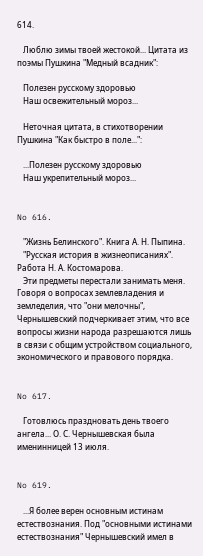614.

   Люблю зимы твоей жестокой... Цитата из поэмы Пушкина "Медный всадник":

   Полезен русскому здоровью
   Наш освежительный мороз...

   Неточная цитата, в стихотворении Пушкина "Как быстро в поле...":

   ...Полезен русскому здоровью
   Наш укрепительный мороз...


No 616.

   "Жизнь Белинского". Книга А. Н. Пыпина.
   "Русская история в жизнеописаниях". Работа Н. А. Костомарова.
   Эти предметы перестали занимать меня. Говоря о вопросах землевладения и земледелия, что "они мелочны", Чернышевский подчеркивает этим, что все вопросы жизни народа разрешаются лишь в связи с общим устройством социального, экономического и правового порядка.


No 617.

   Готовлюсь праздновать день твоего ангела... О. С. Чернышевская была именинницей 13 июля.


No 619.

   ...Я более верен основным истинам естествознания. Под "основными истинами естествознания" Чернышевский имел в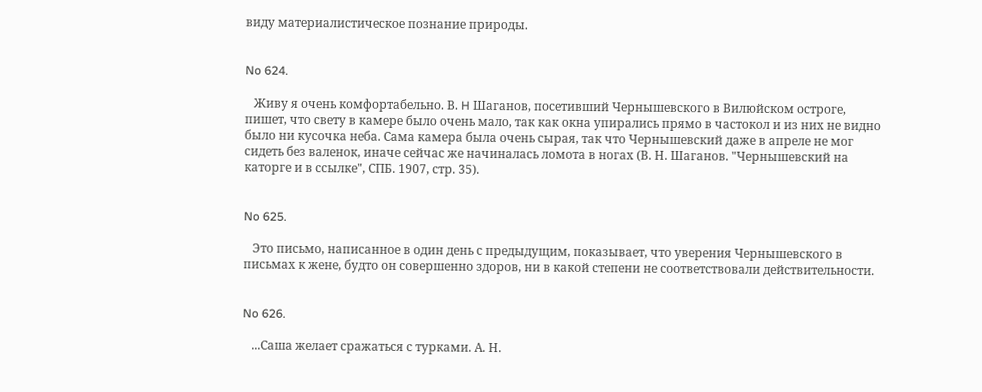виду материалистическое познание природы.


No 624.

   Живу я очень комфортабельно. В. H Шаганов, посетивший Чернышевского в Вилюйском остроге, пишет, что свету в камере было очень мало, так как окна упирались прямо в частокол и из них не видно было ни кусочка неба. Сама камера была очень сырая, так что Чернышевский даже в апреле не мог сидеть без валенок, иначе сейчас же начиналась ломота в ногах (В. Н. Шаганов. "Чернышевский на каторге и в ссылке", СПБ. 1907, стр. 35).


No 625.

   Это письмо, написанное в один день с предыдущим, показывает, что уверения Чернышевского в письмах к жене, будто он совершенно здоров, ни в какой степени не соответствовали действительности.


No 626.

   ...Саша желает сражаться с турками. А. Н.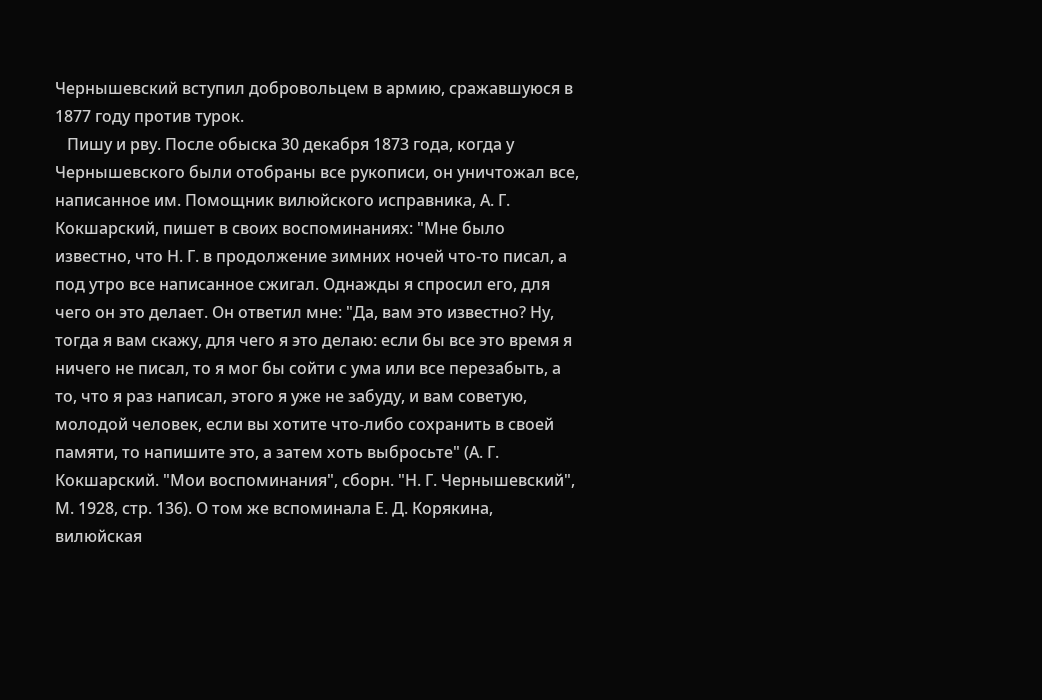Чернышевский вступил добровольцем в армию, сражавшуюся в 1877 году против турок.
   Пишу и рву. После обыска 30 декабря 1873 года, когда у Чернышевского были отобраны все рукописи, он уничтожал все, написанное им. Помощник вилюйского исправника, А. Г. Кокшарский, пишет в своих воспоминаниях: "Мне было известно, что Н. Г. в продолжение зимних ночей что-то писал, а под утро все написанное сжигал. Однажды я спросил его, для чего он это делает. Он ответил мне: "Да, вам это известно? Ну, тогда я вам скажу, для чего я это делаю: если бы все это время я ничего не писал, то я мог бы сойти с ума или все перезабыть, а то, что я раз написал, этого я уже не забуду, и вам советую, молодой человек, если вы хотите что-либо сохранить в своей памяти, то напишите это, а затем хоть выбросьте" (А. Г. Кокшарский. "Мои воспоминания", сборн. "Н. Г. Чернышевский", М. 1928, стр. 136). О том же вспоминала Е. Д. Корякина, вилюйская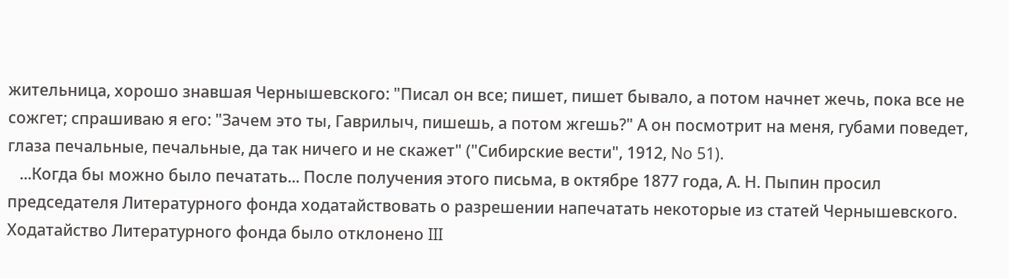жительница, хорошо знавшая Чернышевского: "Писал он все; пишет, пишет бывало, а потом начнет жечь, пока все не сожгет; спрашиваю я его: "Зачем это ты, Гаврилыч, пишешь, а потом жгешь?" А он посмотрит на меня, губами поведет, глаза печальные, печальные, да так ничего и не скажет" ("Сибирские вести", 1912, No 51).
   ...Когда бы можно было печатать... После получения этого письма, в октябре 1877 года, А. Н. Пыпин просил председателя Литературного фонда ходатайствовать о разрешении напечатать некоторые из статей Чернышевского. Ходатайство Литературного фонда было отклонено III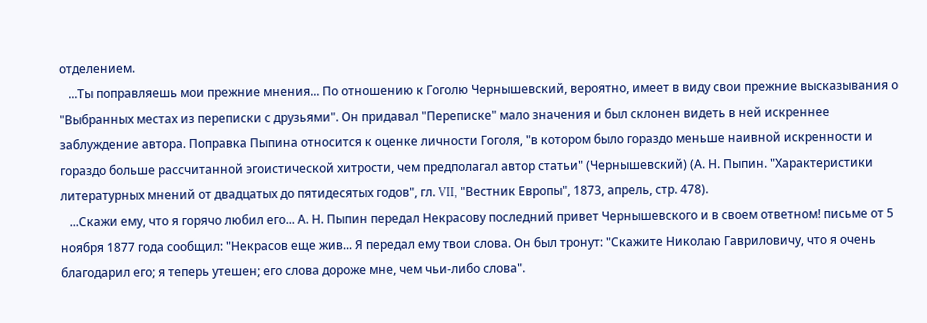отделением.
   ...Ты поправляешь мои прежние мнения... По отношению к Гоголю Чернышевский, вероятно, имеет в виду свои прежние высказывания о "Выбранных местах из переписки с друзьями". Он придавал "Переписке" мало значения и был склонен видеть в ней искреннее заблуждение автора. Поправка Пыпина относится к оценке личности Гоголя, "в котором было гораздо меньше наивной искренности и гораздо больше рассчитанной эгоистической хитрости, чем предполагал автор статьи" (Чернышевский) (А. Н. Пыпин. "Характеристики литературных мнений от двадцатых до пятидесятых годов", гл. VII, "Вестник Европы", 1873, апрель, стр. 478).
   ...Скажи ему, что я горячо любил его... А. Н. Пыпин передал Некрасову последний привет Чернышевского и в своем ответном! письме от 5 ноября 1877 года сообщил: "Некрасов еще жив... Я передал ему твои слова. Он был тронут: "Скажите Николаю Гавриловичу, что я очень благодарил его; я теперь утешен; его слова дороже мне, чем чьи-либо слова".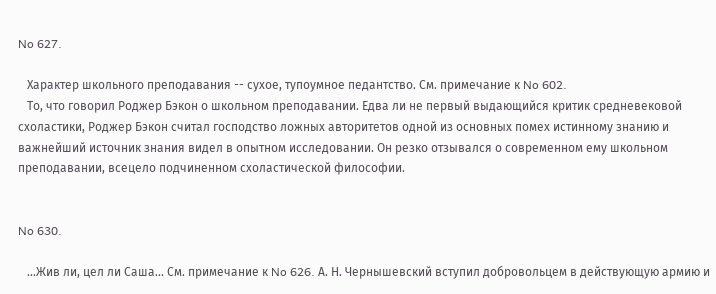No 627.

   Характер школьного преподавания -- сухое, тупоумное педантство. См. примечание к No 602.
   То, что говорил Роджер Бэкон о школьном преподавании. Едва ли не первый выдающийся критик средневековой схоластики, Роджер Бэкон считал господство ложных авторитетов одной из основных помех истинному знанию и важнейший источник знания видел в опытном исследовании. Он резко отзывался о современном ему школьном преподавании, всецело подчиненном схоластической философии.


No 630.

   ...Жив ли, цел ли Саша... См. примечание к No 626. А. Н. Чернышевский вступил добровольцем в действующую армию и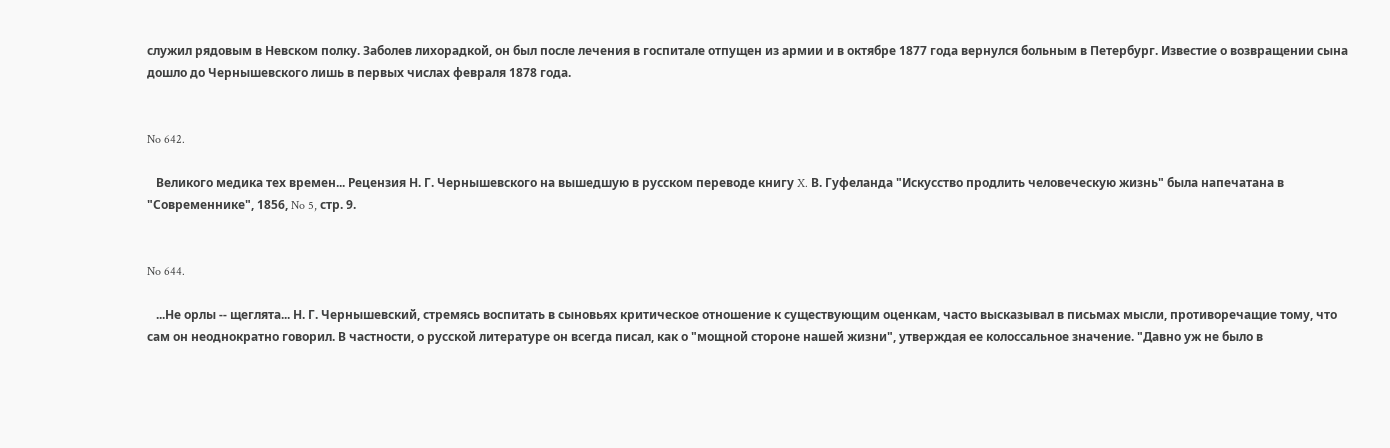служил рядовым в Невском полку. Заболев лихорадкой, он был после лечения в госпитале отпущен из армии и в октябре 1877 года вернулся больным в Петербург. Известие о возвращении сына дошло до Чернышевского лишь в первых числах февраля 1878 года.


No 642.

   Великого медика тех времен... Рецензия Н. Г. Чернышевского на вышедшую в русском переводе книгу X. В. Гуфеланда "Искусство продлить человеческую жизнь" была напечатана в "Современнике", 1856, No 5, стр. 9.


No 644.

   ...Не орлы -- щеглята... Н. Г. Чернышевский, стремясь воспитать в сыновьях критическое отношение к существующим оценкам, часто высказывал в письмах мысли, противоречащие тому, что сам он неоднократно говорил. В частности, о русской литературе он всегда писал, как о "мощной стороне нашей жизни", утверждая ее колоссальное значение. "Давно уж не было в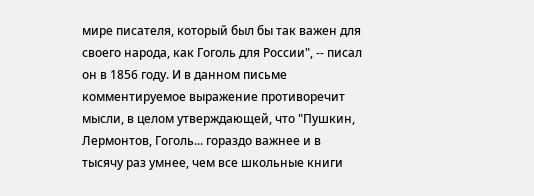мире писателя, который был бы так важен для своего народа, как Гоголь для России", -- писал он в 1856 году. И в данном письме комментируемое выражение противоречит мысли, в целом утверждающей, что "Пушкин, Лермонтов, Гоголь... гораздо важнее и в тысячу раз умнее, чем все школьные книги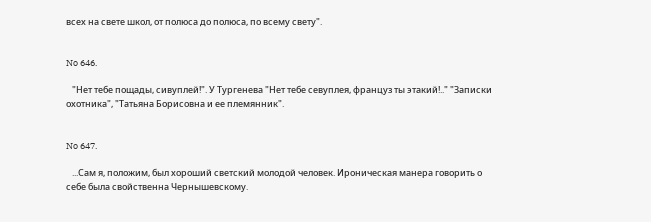всех на свете школ, от полюса до полюса, по всему свету".


No 646.

   "Нет тебе пощады, сивуплей!". У Тургенева "Нет тебе севуплея, француз ты этакий!.." "Записки охотника", "Татьяна Борисовна и ее племянник".


No 647.

   ...Сам я, положим, был хороший светский молодой человек. Ироническая манера говорить о себе была свойственна Чернышевскому.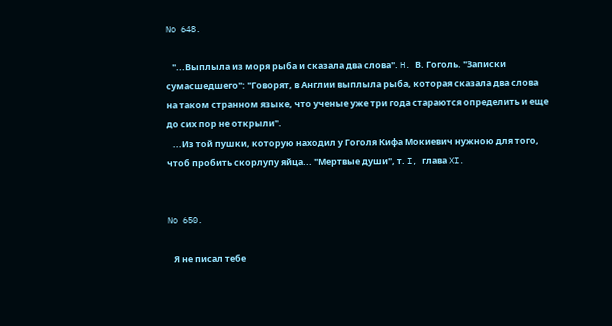No 648.

   "...Выплыла из моря рыба и сказала два слова". H. В. Гоголь. "Записки сумасшедшего": "Говорят, в Англии выплыла рыба, которая сказала два слова на таком странном языке, что ученые уже три года стараются определить и еще до сих пор не открыли".
   ...Из той пушки, которую находил у Гоголя Кифа Мокиевич нужною для того, чтоб пробить скорлупу яйца... "Мертвые души", т. I, глава XI.


No 650.

   Я не писал тебе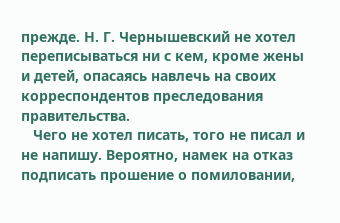прежде. Н. Г. Чернышевский не хотел переписываться ни с кем, кроме жены и детей, опасаясь навлечь на своих корреспондентов преследования правительства.
   Чего не хотел писать, того не писал и не напишу. Вероятно, намек на отказ подписать прошение о помиловании,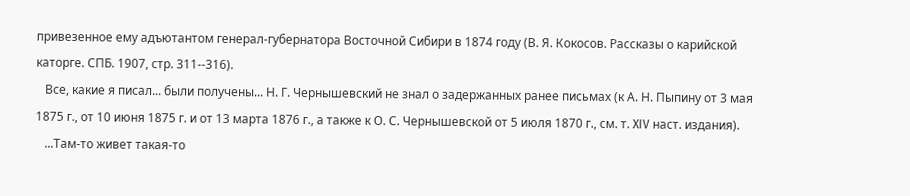привезенное ему адъютантом генерал-губернатора Восточной Сибири в 1874 году (В. Я. Кокосов. Рассказы о карийской каторге. СПБ. 1907, стр. 311--316).
   Все, какие я писал... были получены... Н. Г. Чернышевский не знал о задержанных ранее письмах (к А. Н. Пыпину от 3 мая 1875 г., от 10 июня 1875 г. и от 13 марта 1876 г., а также к О. С. Чернышевской от 5 июля 1870 г., см. т. XIV наст. издания).
   ...Там-то живет такая-то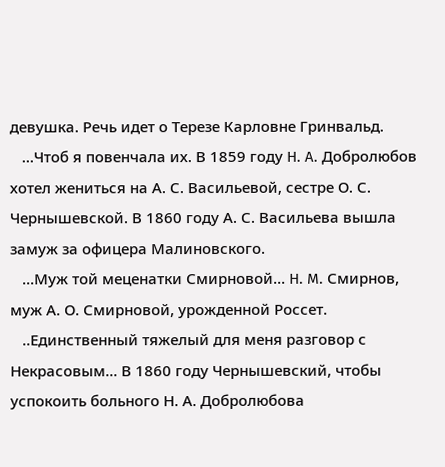девушка. Речь идет о Терезе Карловне Гринвальд.
   ...Чтоб я повенчала их. В 1859 году H. A. Добролюбов хотел жениться на А. С. Васильевой, сестре О. С. Чернышевской. В 1860 году А. С. Васильева вышла замуж за офицера Малиновского.
   ...Муж той меценатки Смирновой... H. M. Смирнов, муж А. О. Смирновой, урожденной Россет.
   ..Единственный тяжелый для меня разговор с Некрасовым... В 1860 году Чернышевский, чтобы успокоить больного Н. А. Добролюбова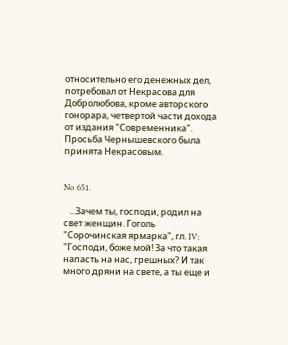относительно его денежных дел, потребовал от Некрасова для Добролюбова, кроме авторского гонорара, четвертой части дохода от издания "Современника". Просьба Чернышевского была принята Некрасовым.


No 651.

   ...Зачем ты, господи, родил на свет женщин. Гоголь "Сорочинская ярмарка", гл. IV: "Господи, боже мой! За что такая напасть на нас, грешных? И так много дряни на свете, а ты еще и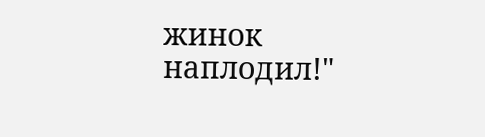жинок наплодил!"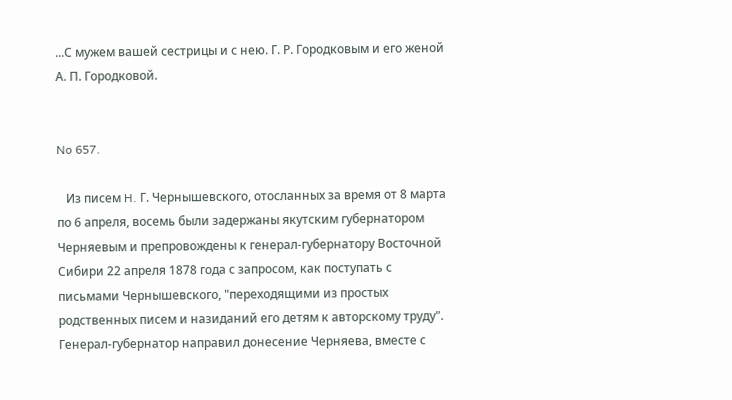...С мужем вашей сестрицы и с нею. Г. Р. Городковым и его женой А. П. Городковой.


No 657.

   Из писем H. Г. Чернышевского, отосланных за время от 8 марта по 6 апреля, восемь были задержаны якутским губернатором Черняевым и препровождены к генерал-губернатору Восточной Сибири 22 апреля 1878 года с запросом, как поступать с письмами Чернышевского, "переходящими из простых родственных писем и назиданий его детям к авторскому труду". Генерал-губернатор направил донесение Черняева, вместе с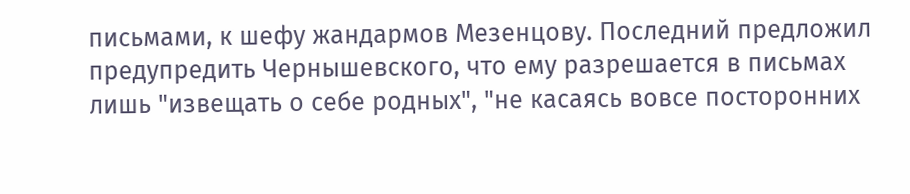письмами, к шефу жандармов Мезенцову. Последний предложил предупредить Чернышевского, что ему разрешается в письмах лишь "извещать о себе родных", "не касаясь вовсе посторонних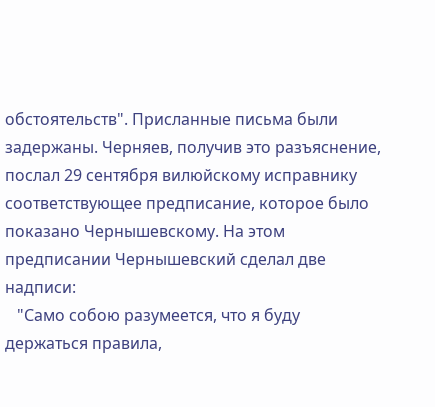обстоятельств". Присланные письма были задержаны. Черняев, получив это разъяснение, послал 29 сентября вилюйскому исправнику соответствующее предписание, которое было показано Чернышевскому. На этом предписании Чернышевский сделал две надписи:
   "Само собою разумеется, что я буду держаться правила,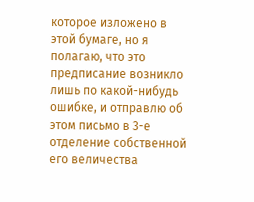которое изложено в этой бумаге, но я полагаю, что это предписание возникло лишь по какой-нибудь ошибке, и отправлю об этом письмо в 3-е отделение собственной его величества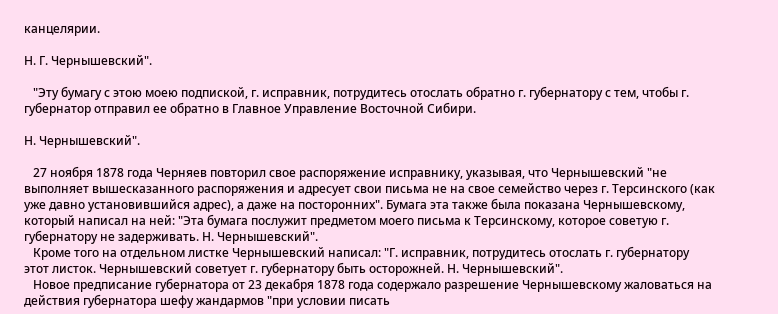канцелярии.

Н. Г. Чернышевский".

   "Эту бумагу с этою моею подпиской, г. исправник, потрудитесь отослать обратно г. губернатору с тем, чтобы г. губернатор отправил ее обратно в Главное Управление Восточной Сибири.

Н. Чернышевский".

   27 ноября 1878 года Черняев повторил свое распоряжение исправнику, указывая, что Чернышевский "не выполняет вышесказанного распоряжения и адресует свои письма не на свое семейство через г. Терсинского (как уже давно установившийся адрес), а даже на посторонних". Бумага эта также была показана Чернышевскому, который написал на ней: "Эта бумага послужит предметом моего письма к Терсинскому, которое советую г. губернатору не задерживать. Н. Чернышевский".
   Кроме того на отдельном листке Чернышевский написал: "Г. исправник, потрудитесь отослать г. губернатору этот листок. Чернышевский советует г. губернатору быть осторожней. Н. Чернышевский".
   Новое предписание губернатора от 23 декабря 1878 года содержало разрешение Чернышевскому жаловаться на действия губернатора шефу жандармов "при условии писать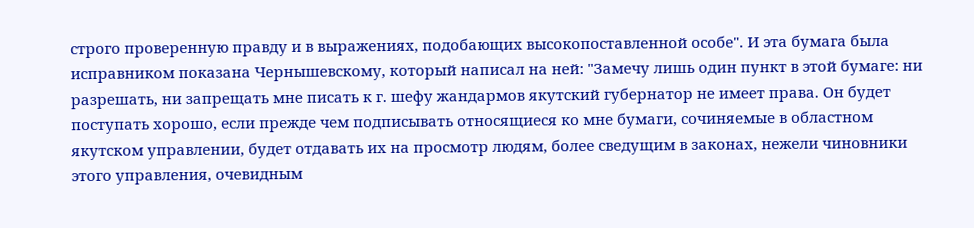строго проверенную правду и в выражениях, подобающих высокопоставленной особе". И эта бумага была исправником показана Чернышевскому, который написал на ней: "Замечу лишь один пункт в этой бумаге: ни разрешать, ни запрещать мне писать к г. шефу жандармов якутский губернатор не имеет права. Он будет поступать хорошо, если прежде чем подписывать относящиеся ко мне бумаги, сочиняемые в областном якутском управлении, будет отдавать их на просмотр людям, более сведущим в законах, нежели чиновники этого управления, очевидным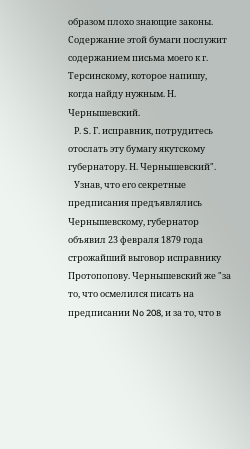образом плохо знающие законы. Содержание этой бумаги послужит содержанием письма моего к г. Терсинскому, которое напишу, когда найду нужным. Н. Чернышевский.
   Р. S. Г. исправник, потрудитесь отослать эту бумагу якутскому губернатору. Н. Чернышевский".
   Узнав, что его секретные предписания предъявлялись Чернышевскому, губернатор объявил 23 февраля 1879 года строжайший выговор исправнику Протопопову. Чернышевский же "за то, что осмелился писать на предписании No 208, и за то, что в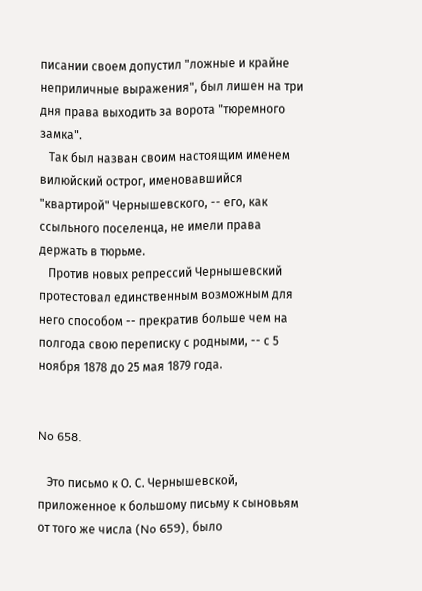писании своем допустил "ложные и крайне неприличные выражения", был лишен на три дня права выходить за ворота "тюремного замка".
   Так был назван своим настоящим именем вилюйский острог, именовавшийся "квартирой" Чернышевского, -- его, как ссыльного поселенца, не имели права держать в тюрьме.
   Против новых репрессий Чернышевский протестовал единственным возможным для него способом -- прекратив больше чем на полгода свою переписку с родными, -- с 5 ноября 1878 до 25 мая 1879 года.


No 658.

   Это письмо к О. С. Чернышевской, приложенное к большому письму к сыновьям от того же числа (No 659), было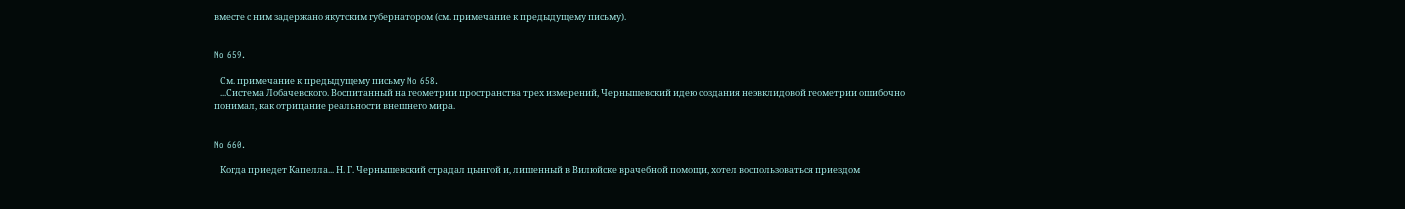вместе с ним задержано якутским губернатором (см. примечание к предыдущему письму).


No 659.

   См. примечание к предыдущему письму No 658.
   ...Система Лобачевского. Воспитанный на геометрии пространства трех измерений, Чернышевский идею создания неэвклидовой геометрии ошибочно понимал, как отрицание реальности внешнего мира.


No 660.

   Когда приедет Капелла... Н. Г. Чернышевский страдал цынгой и, лишенный в Вилюйске врачебной помощи, хотел воспользоваться приездом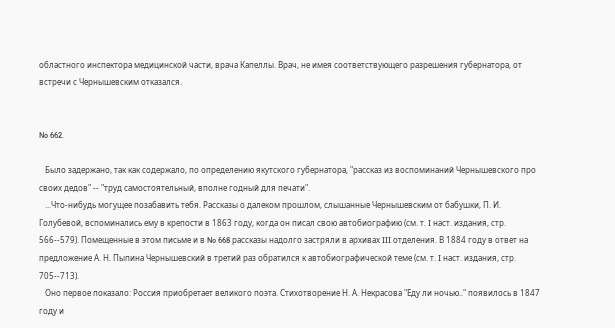областного инспектора медицинской части, врача Капеллы. Врач, не имея соответствующего разрешения губернатора, от встречи с Чернышевским отказался.


No 662.

   Было задержано, так как содержало, по определению якутского губернатора, "рассказ из воспоминаний Чернышевского про своих дедов" -- "труд самостоятельный, вполне годный для печати".
   ...Что-нибудь могущее позабавить тебя. Рассказы о далеком прошлом, слышанные Чернышевским от бабушки, П. И. Голубевой, вспоминались ему в крепости в 1863 году, когда он писал свою автобиографию (см. т. I наст. издания, стр. 566--579). Помещенные в этом письме и в No 668 рассказы надолго застряли в архивах III отделения. В 1884 году в ответ на предложение А. Н. Пыпина Чернышевский в третий раз обратился к автобиографической теме (см. т. I наст. издания, стр. 705--713).
   Оно первое показало: Россия приобретает великого поэта. Стихотворение Н. А. Некрасова "Еду ли ночью.." появилось в 1847 году и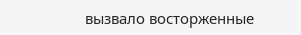вызвало восторженные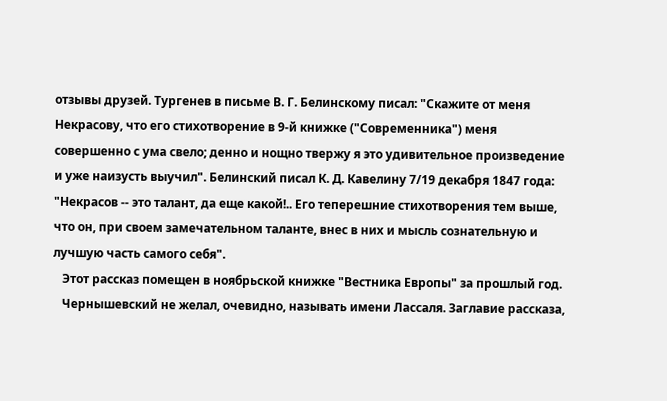отзывы друзей. Тургенев в письме В. Г. Белинскому писал: "Скажите от меня Некрасову, что его стихотворение в 9-й книжке ("Современника") меня совершенно с ума свело; денно и нощно твержу я это удивительное произведение и уже наизусть выучил". Белинский писал К. Д. Кавелину 7/19 декабря 1847 года: "Некрасов -- это талант, да еще какой!.. Его теперешние стихотворения тем выше, что он, при своем замечательном таланте, внес в них и мысль сознательную и лучшую часть самого себя".
   Этот рассказ помещен в ноябрьской книжке "Вестника Европы" за прошлый год.
   Чернышевский не желал, очевидно, называть имени Лассаля. Заглавие рассказа,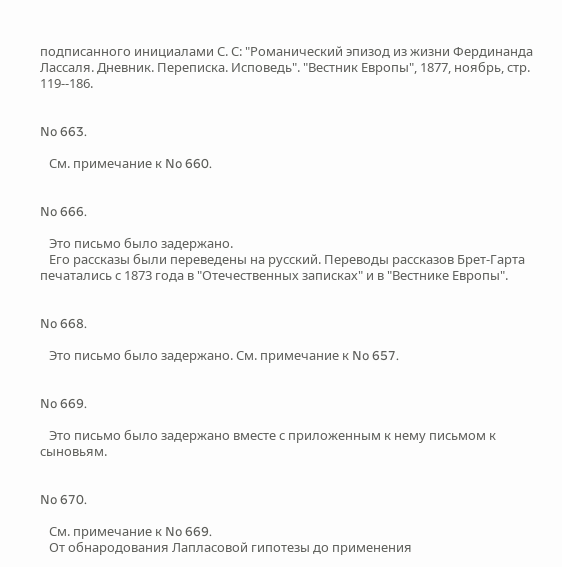подписанного инициалами С. С: "Романический эпизод из жизни Фердинанда Лассаля. Дневник. Переписка. Исповедь". "Вестник Европы", 1877, ноябрь, стр. 119--186.


No 663.

   См. примечание к No 660.


No 666.

   Это письмо было задержано.
   Его рассказы были переведены на русский. Переводы рассказов Брет-Гарта печатались с 1873 года в "Отечественных записках" и в "Вестнике Европы".


No 668.

   Это письмо было задержано. См. примечание к No 657.


No 669.

   Это письмо было задержано вместе с приложенным к нему письмом к сыновьям.


No 670.

   См. примечание к No 669.
   От обнародования Лапласовой гипотезы до применения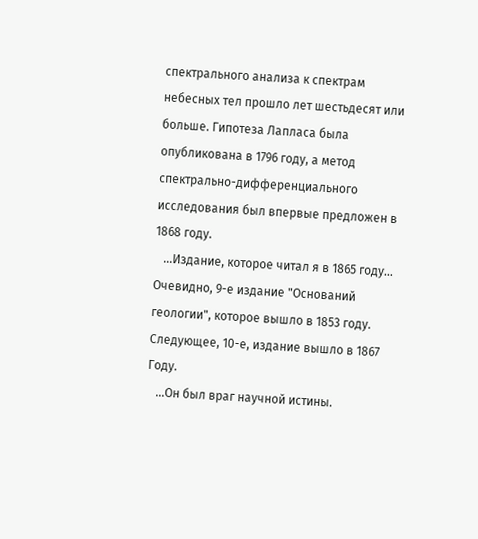спектрального анализа к спектрам небесных тел прошло лет шестьдесят или больше. Гипотеза Лапласа была опубликована в 1796 году, а метод спектрально-дифференциального исследования был впервые предложен в 1868 году.
   ...Издание, которое читал я в 1865 году... Очевидно, 9-е издание "Оснований геологии", которое вышло в 1853 году. Следующее, 10-е, издание вышло в 1867 Году.
   ...Он был враг научной истины.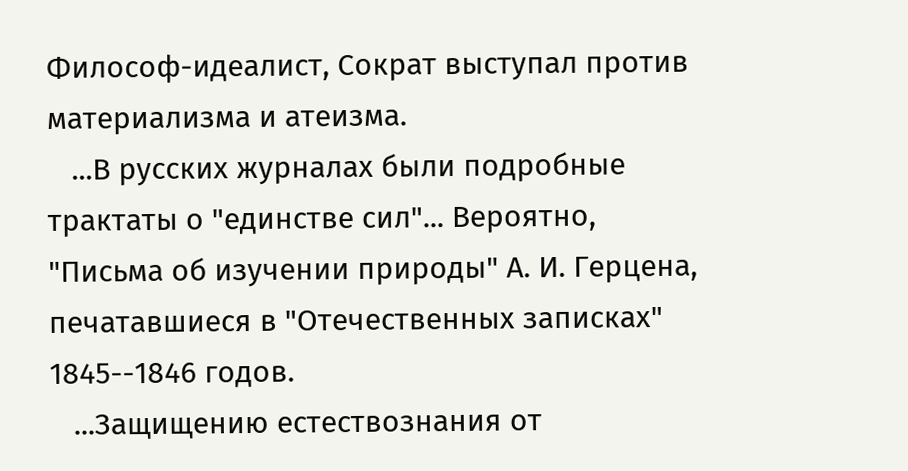Философ-идеалист, Сократ выступал против материализма и атеизма.
   ...В русских журналах были подробные трактаты о "единстве сил"... Вероятно, "Письма об изучении природы" А. И. Герцена, печатавшиеся в "Отечественных записках" 1845--1846 годов.
   ...Защищению естествознания от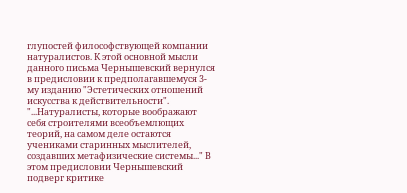глупостей философствующей компании натуралистов. К этой основной мысли данного письма Чернышевский вернулся в предисловии к предполагавшемуся 3-му изданию "Эстетических отношений искусства к действительности". "...Натуралисты, которые воображают себя строителями всеобъемлющих теорий, на самом деле остаются учениками старинных мыслителей, создавших метафизические системы..." В этом предисловии Чернышевский подверг критике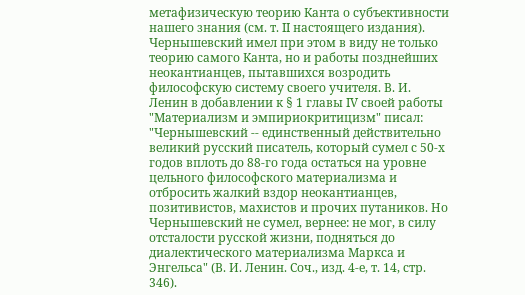метафизическую теорию Канта о субъективности нашего знания (см. т. II настоящего издания). Чернышевский имел при этом в виду не только теорию самого Канта, но и работы позднейших неокантианцев, пытавшихся возродить философскую систему своего учителя. В. И. Ленин в добавлении к § 1 главы IV своей работы "Материализм и эмпириокритицизм" писал: "Чернышевский -- единственный действительно великий русский писатель, который сумел с 50-х годов вплоть до 88-го года остаться на уровне цельного философского материализма и отбросить жалкий вздор неокантианцев, позитивистов, махистов и прочих путаников. Но Чернышевский не сумел, вернее: не мог, в силу отсталости русской жизни, подняться до диалектического материализма Маркса и Энгельса" (В. И. Ленин. Соч., изд. 4-е, т. 14, стр. 346).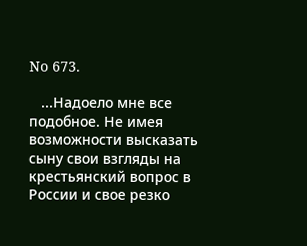No 673.

   ...Надоело мне все подобное. Не имея возможности высказать сыну свои взгляды на крестьянский вопрос в России и свое резко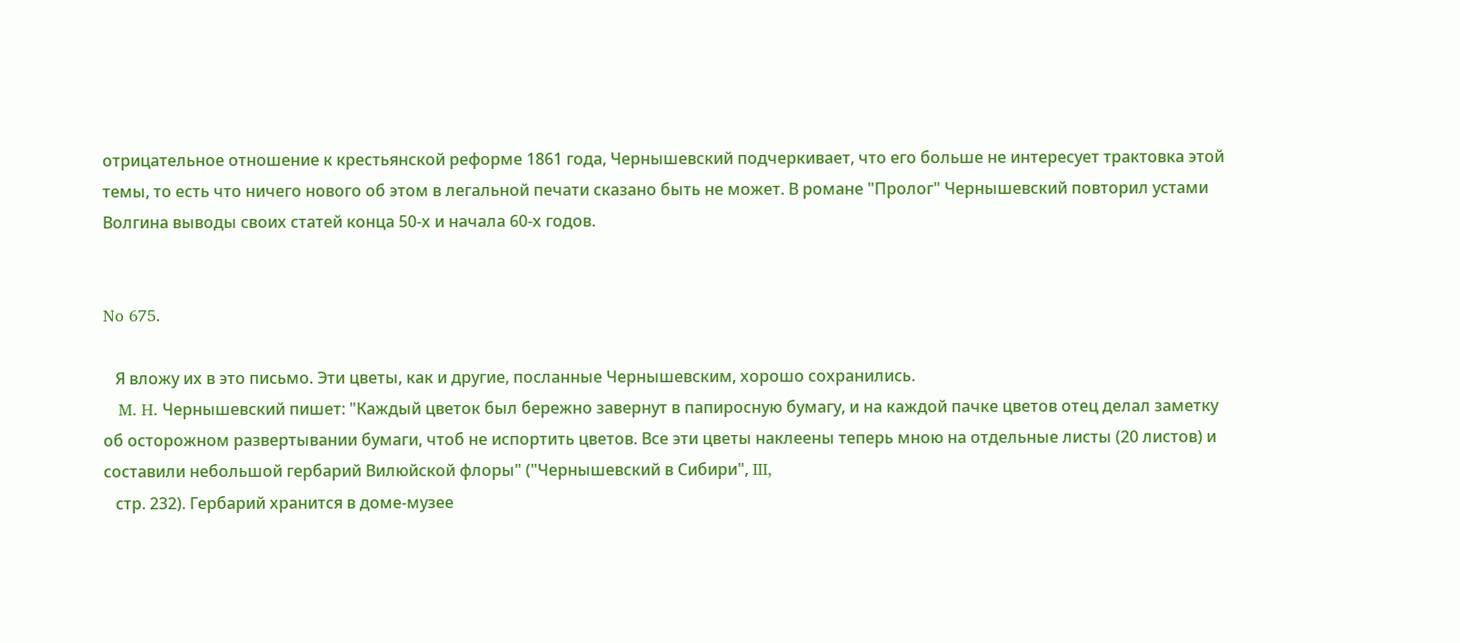отрицательное отношение к крестьянской реформе 1861 года, Чернышевский подчеркивает, что его больше не интересует трактовка этой темы, то есть что ничего нового об этом в легальной печати сказано быть не может. В романе "Пролог" Чернышевский повторил устами Волгина выводы своих статей конца 50-х и начала 60-х годов.


No 675.

   Я вложу их в это письмо. Эти цветы, как и другие, посланные Чернышевским, хорошо сохранились.
   M. H. Чернышевский пишет: "Каждый цветок был бережно завернут в папиросную бумагу, и на каждой пачке цветов отец делал заметку об осторожном развертывании бумаги, чтоб не испортить цветов. Все эти цветы наклеены теперь мною на отдельные листы (20 листов) и составили небольшой гербарий Вилюйской флоры" ("Чернышевский в Сибири", III,
   стр. 232). Гербарий хранится в доме-музее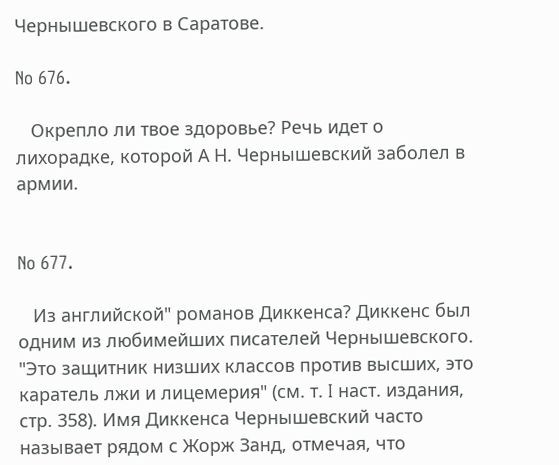Чернышевского в Саратове.

No 676.

   Окрепло ли твое здоровье? Речь идет о лихорадке, которой А Н. Чернышевский заболел в армии.


No 677.

   Из английской" романов Диккенса? Диккенс был одним из любимейших писателей Чернышевского. "Это защитник низших классов против высших, это каратель лжи и лицемерия" (см. т. I наст. издания, стр. 358). Имя Диккенса Чернышевский часто называет рядом с Жорж Занд, отмечая, что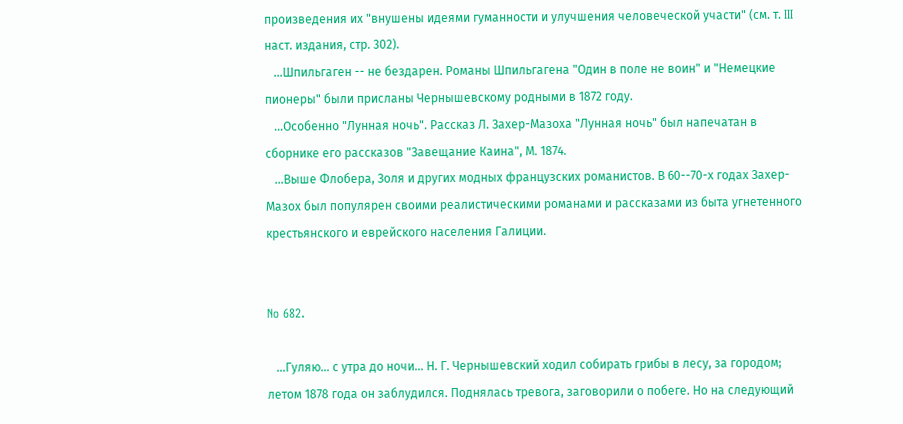произведения их "внушены идеями гуманности и улучшения человеческой участи" (см. т. III наст. издания, стр. 302).
   ...Шпильгаген -- не бездарен. Романы Шпильгагена "Один в поле не воин" и "Немецкие пионеры" были присланы Чернышевскому родными в 1872 году.
   ...Особенно "Лунная ночь". Рассказ Л. Захер-Мазоха "Лунная ночь" был напечатан в сборнике его рассказов "Завещание Каина", М. 1874.
   ...Выше Флобера, Золя и других модных французских романистов. В 60--70-х годах Захер-Мазох был популярен своими реалистическими романами и рассказами из быта угнетенного крестьянского и еврейского населения Галиции.


No 682.

   ...Гуляю... с утра до ночи... Н. Г. Чернышевский ходил собирать грибы в лесу, за городом; летом 1878 года он заблудился. Поднялась тревога, заговорили о побеге. Но на следующий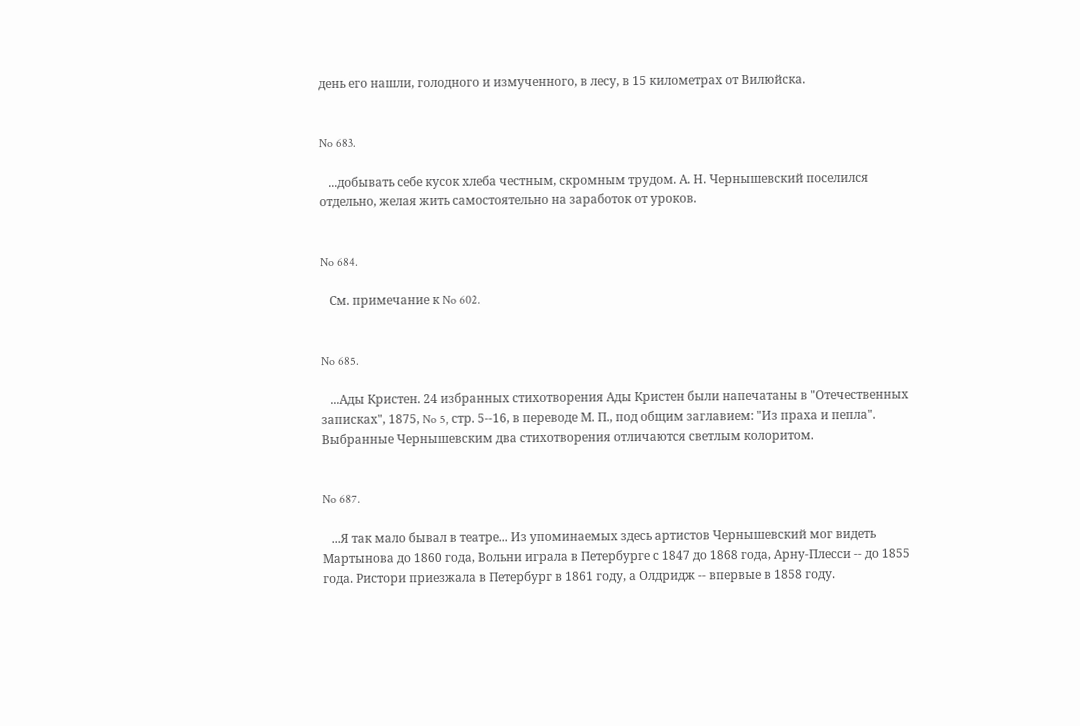день его нашли, голодного и измученного, в лесу, в 15 километрах от Вилюйска.


No 683.

   ...добывать себе кусок хлеба честным, скромным трудом. А. Н. Чернышевский поселился отдельно, желая жить самостоятельно на заработок от уроков.


No 684.

   См. примечание к No 602.


No 685.

   ...Ады Кристен. 24 избранных стихотворения Ады Кристен были напечатаны в "Отечественных записках", 1875, No 5, стр. 5--16, в переводе М. П., под общим заглавием: "Из праха и пепла". Выбранные Чернышевским два стихотворения отличаются светлым колоритом.


No 687.

   ...Я так мало бывал в театре... Из упоминаемых здесь артистов Чернышевский мог видеть Мартынова до 1860 года, Вольни играла в Петербурге с 1847 до 1868 года, Арну-Плесси -- до 1855 года. Ристори приезжала в Петербург в 1861 году, а Олдридж -- впервые в 1858 году.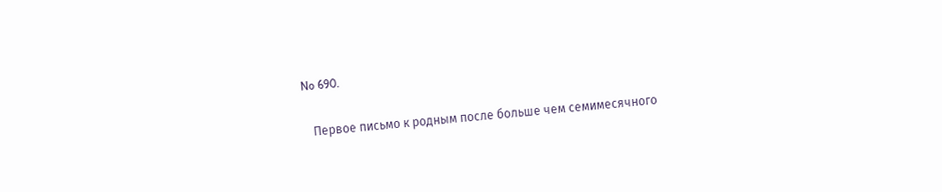No 690.

   Первое письмо к родным после больше чем семимесячного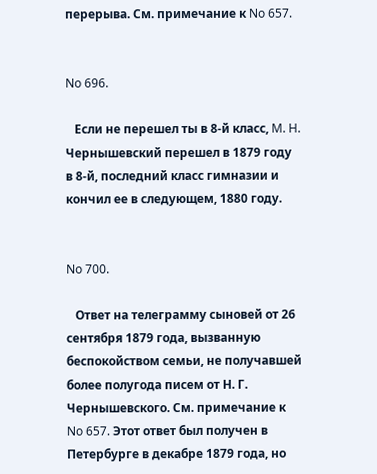перерыва. См. примечание к No 657.


No 696.

   Если не перешел ты в 8-й класс, M. H. Чернышевский перешел в 1879 году в 8-й, последний класс гимназии и кончил ее в следующем, 1880 году.


No 700.

   Ответ на телеграмму сыновей от 26 сентября 1879 года, вызванную беспокойством семьи, не получавшей более полугода писем от Н. Г. Чернышевского. См. примечание к No 657. Этот ответ был получен в Петербурге в декабре 1879 года, но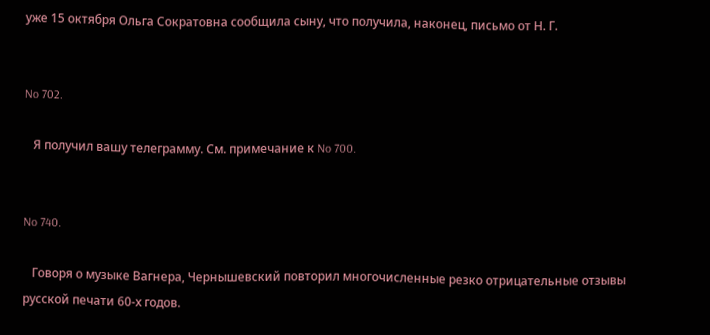уже 15 октября Ольга Сократовна сообщила сыну, что получила, наконец, письмо от Н. Г.


No 702.

   Я получил вашу телеграмму. См. примечание к No 700.


No 740.

   Говоря о музыке Вагнера, Чернышевский повторил многочисленные резко отрицательные отзывы русской печати 60-х годов.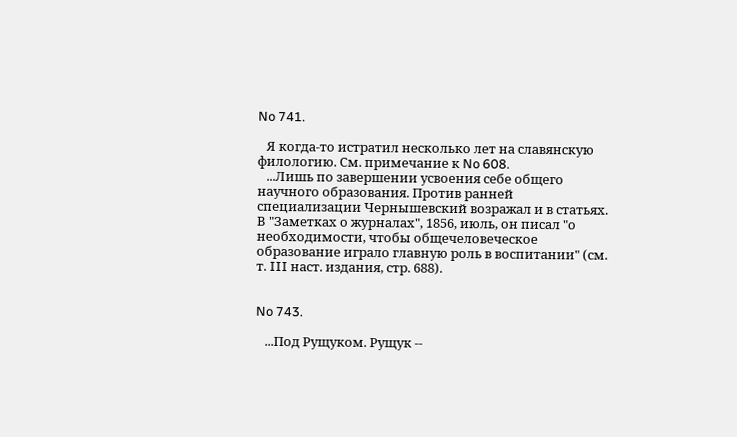No 741.

   Я когда-то истратил несколько лет на славянскую филологию. См. примечание к No 608.
   ...Лишь по завершении усвоения себе общего научного образования. Против ранней специализации Чернышевский возражал и в статьях. В "Заметках о журналах", 1856, июль, он писал "о необходимости, чтобы общечеловеческое образование играло главную роль в воспитании" (см. т. III наст. издания, стр. 688).


No 743.

   ...Под Рущуком. Рущук --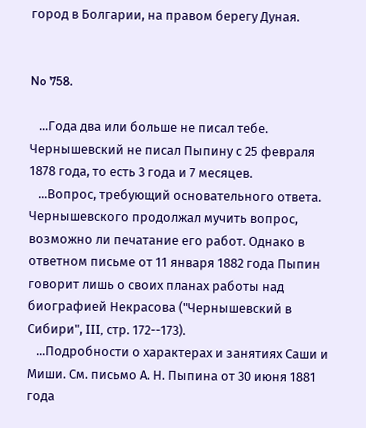город в Болгарии, на правом берегу Дуная.


No 758.

   ...Года два или больше не писал тебе. Чернышевский не писал Пыпину с 25 февраля 1878 года, то есть 3 года и 7 месяцев.
   ...Вопрос, требующий основательного ответа. Чернышевского продолжал мучить вопрос, возможно ли печатание его работ. Однако в ответном письме от 11 января 1882 года Пыпин говорит лишь о своих планах работы над биографией Некрасова ("Чернышевский в Сибири", III, стр. 172--173).
   ...Подробности о характерах и занятиях Саши и Миши. См. письмо А. Н. Пыпина от 30 июня 1881 года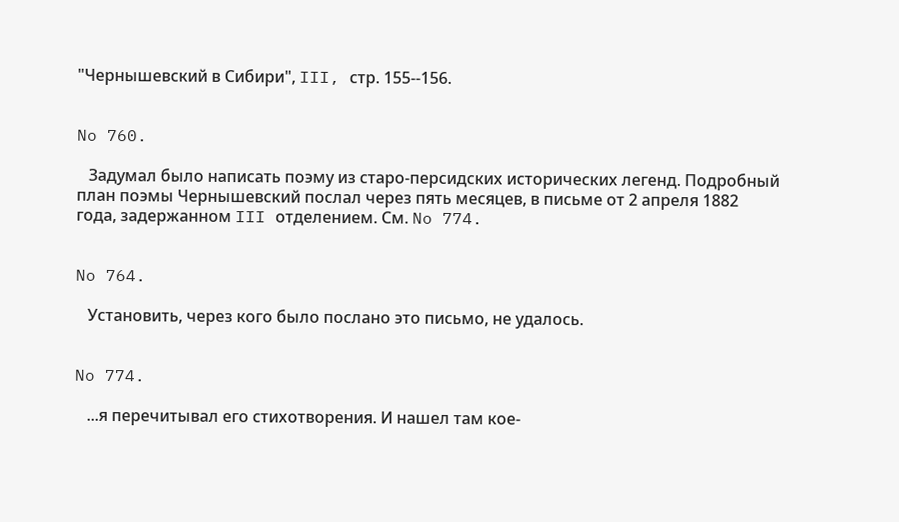"Чернышевский в Сибири", III, стр. 155--156.


No 760.

   Задумал было написать поэму из старо-персидских исторических легенд. Подробный план поэмы Чернышевский послал через пять месяцев, в письме от 2 апреля 1882 года, задержанном III отделением. См. No 774.


No 764.

   Установить, через кого было послано это письмо, не удалось.


No 774.

   ...я перечитывал его стихотворения. И нашел там кое-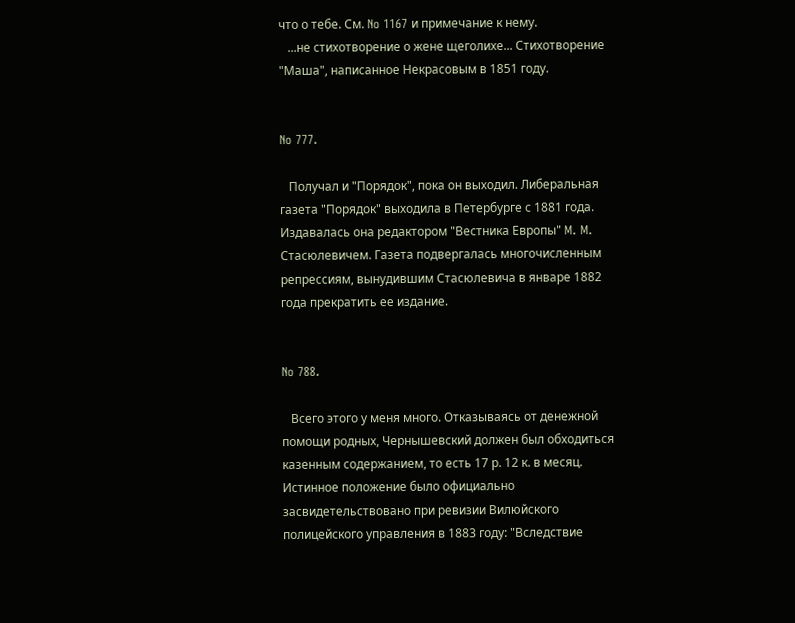что о тебе. См. No 1167 и примечание к нему.
   ...не стихотворение о жене щеголихе... Стихотворение "Маша", написанное Некрасовым в 1851 году.


No 777.

   Получал и "Порядок", пока он выходил. Либеральная газета "Порядок" выходила в Петербурге с 1881 года. Издавалась она редактором "Вестника Европы" M. M. Стасюлевичем. Газета подвергалась многочисленным репрессиям, вынудившим Стасюлевича в январе 1882 года прекратить ее издание.


No 788.

   Всего этого у меня много. Отказываясь от денежной помощи родных, Чернышевский должен был обходиться казенным содержанием, то есть 17 р. 12 к. в месяц. Истинное положение было официально засвидетельствовано при ревизии Вилюйского полицейского управления в 1883 году: "Вследствие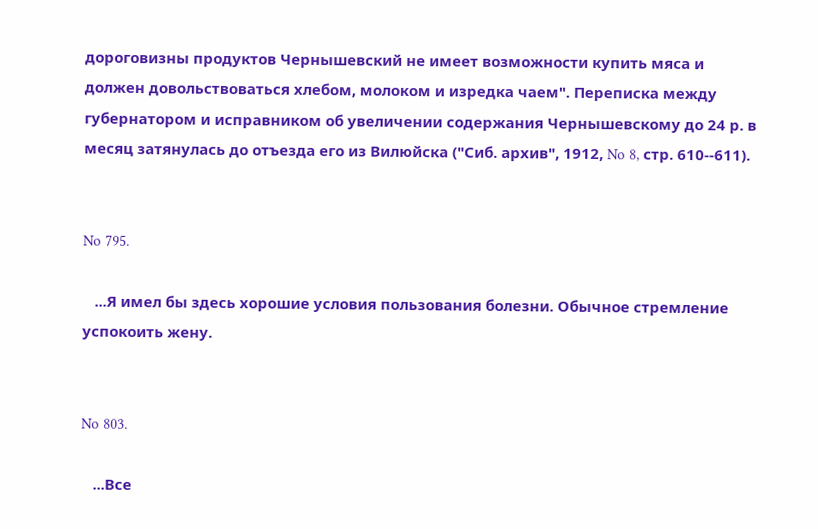дороговизны продуктов Чернышевский не имеет возможности купить мяса и должен довольствоваться хлебом, молоком и изредка чаем". Переписка между губернатором и исправником об увеличении содержания Чернышевскому до 24 р. в месяц затянулась до отъезда его из Вилюйска ("Сиб. архив", 1912, No 8, стр. 610--611).


No 795.

   ...Я имел бы здесь хорошие условия пользования болезни. Обычное стремление успокоить жену.


No 803.

   ...Все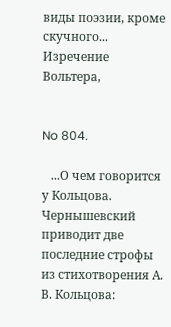виды поэзии, кроме скучного... Изречение Вольтера,


No 804.

   ...О чем говорится у Кольцова. Чернышевский приводит две последние строфы из стихотворения А. В. Кольцова: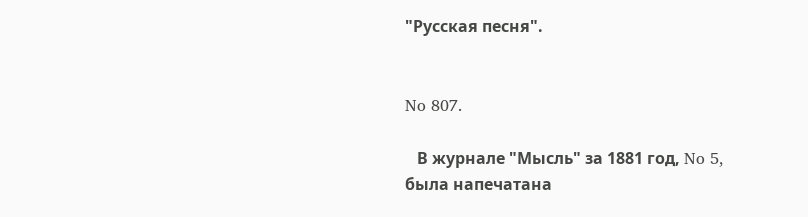"Русская песня".


No 807.

   В журнале "Мысль" за 1881 год, No 5, была напечатана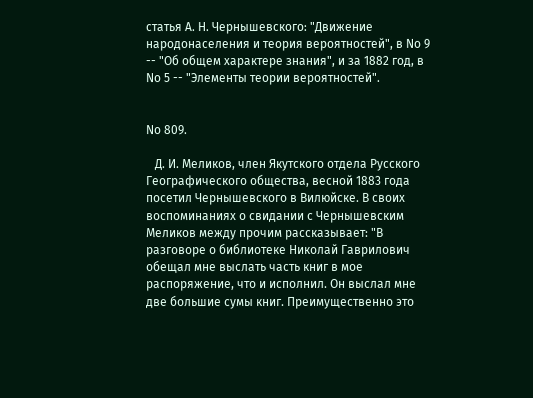статья А. Н. Чернышевского: "Движение народонаселения и теория вероятностей", в No 9 -- "Об общем характере знания", и за 1882 год, в No 5 -- "Элементы теории вероятностей".


No 809.

   Д. И. Меликов, член Якутского отдела Русского Географического общества, весной 1883 года посетил Чернышевского в Вилюйске. В своих воспоминаниях о свидании с Чернышевским Меликов между прочим рассказывает: "В разговоре о библиотеке Николай Гаврилович обещал мне выслать часть книг в мое распоряжение, что и исполнил. Он выслал мне две большие сумы книг. Преимущественно это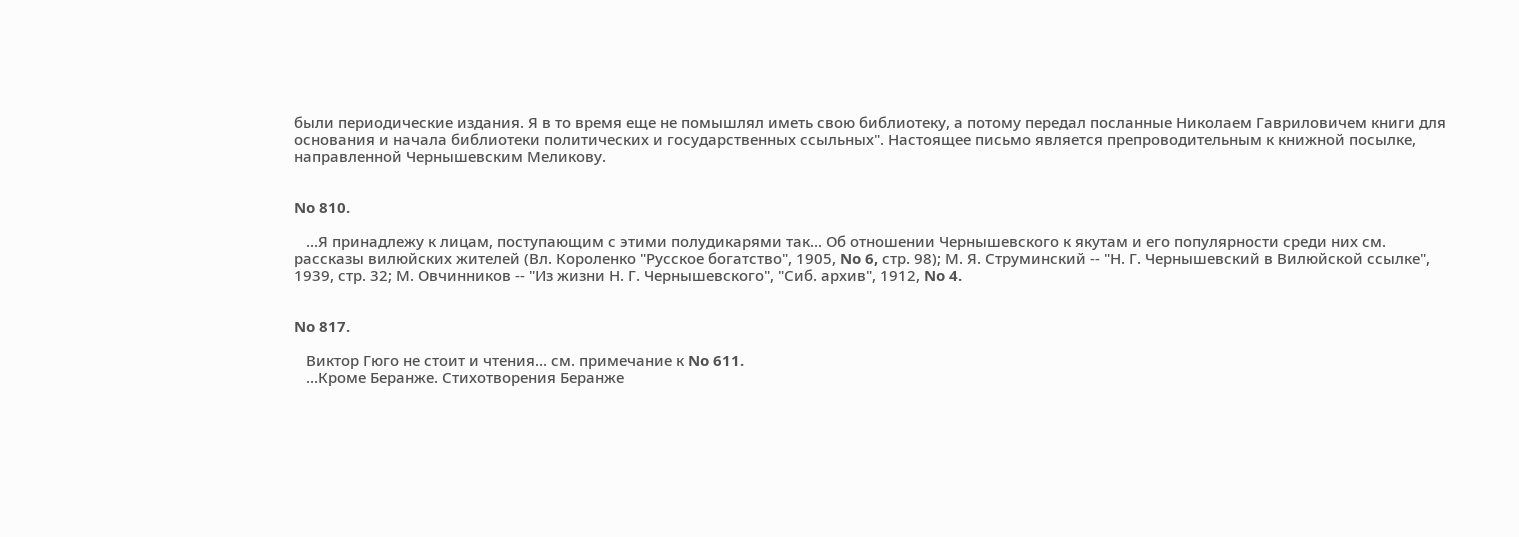были периодические издания. Я в то время еще не помышлял иметь свою библиотеку, а потому передал посланные Николаем Гавриловичем книги для основания и начала библиотеки политических и государственных ссыльных". Настоящее письмо является препроводительным к книжной посылке, направленной Чернышевским Меликову.


No 810.

   ...Я принадлежу к лицам, поступающим с этими полудикарями так... Об отношении Чернышевского к якутам и его популярности среди них см. рассказы вилюйских жителей (Вл. Короленко "Русское богатство", 1905, No 6, стр. 98); М. Я. Струминский -- "Н. Г. Чернышевский в Вилюйской ссылке", 1939, стр. 32; М. Овчинников -- "Из жизни Н. Г. Чернышевского", "Сиб. архив", 1912, No 4.


No 817.

   Виктор Гюго не стоит и чтения... см. примечание к No 611.
   ...Кроме Беранже. Стихотворения Беранже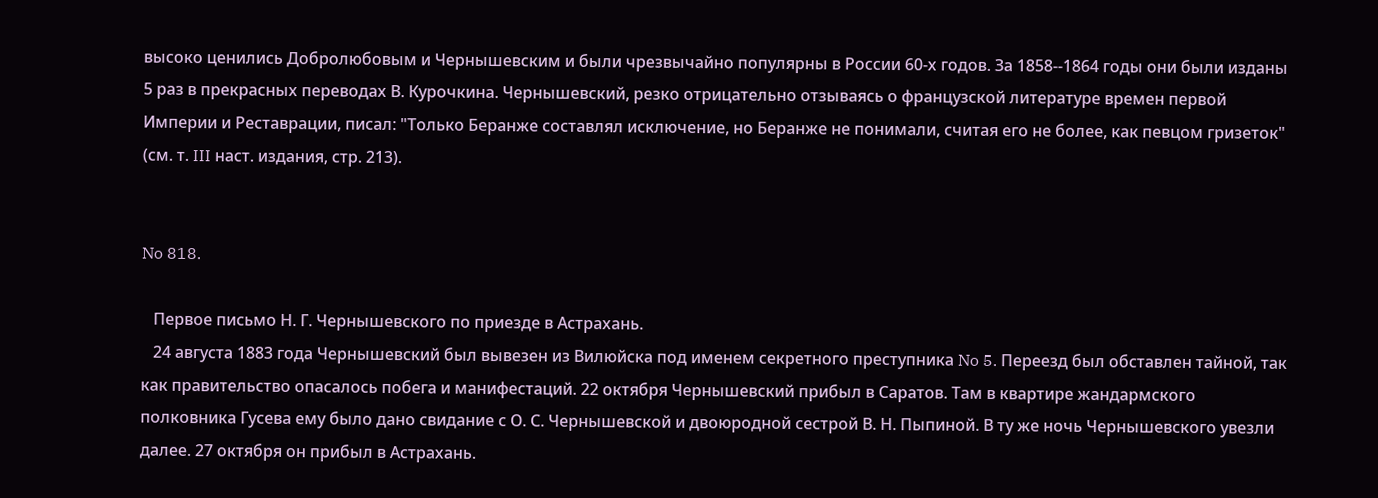высоко ценились Добролюбовым и Чернышевским и были чрезвычайно популярны в России 60-х годов. За 1858--1864 годы они были изданы 5 раз в прекрасных переводах В. Курочкина. Чернышевский, резко отрицательно отзываясь о французской литературе времен первой Империи и Реставрации, писал: "Только Беранже составлял исключение, но Беранже не понимали, считая его не более, как певцом гризеток" (см. т. III наст. издания, стр. 213).


No 818.

   Первое письмо Н. Г. Чернышевского по приезде в Астрахань.
   24 августа 1883 года Чернышевский был вывезен из Вилюйска под именем секретного преступника No 5. Переезд был обставлен тайной, так как правительство опасалось побега и манифестаций. 22 октября Чернышевский прибыл в Саратов. Там в квартире жандармского полковника Гусева ему было дано свидание с О. С. Чернышевской и двоюродной сестрой В. Н. Пыпиной. В ту же ночь Чернышевского увезли далее. 27 октября он прибыл в Астрахань.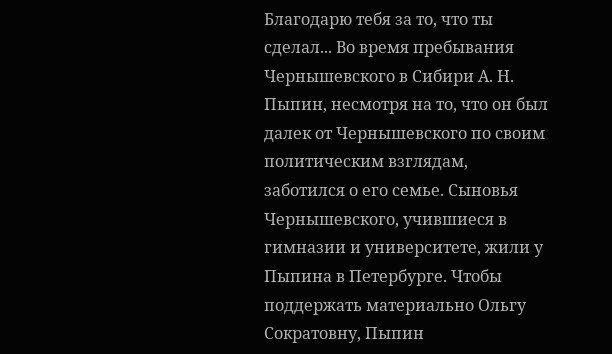Благодарю тебя за то, что ты сделал... Во время пребывания Чернышевского в Сибири А. Н. Пыпин, несмотря на то, что он был далек от Чернышевского по своим политическим взглядам, заботился о его семье. Сыновья Чернышевского, учившиеся в гимназии и университете, жили у Пыпина в Петербурге. Чтобы поддержать материально Ольгу Сократовну, Пыпин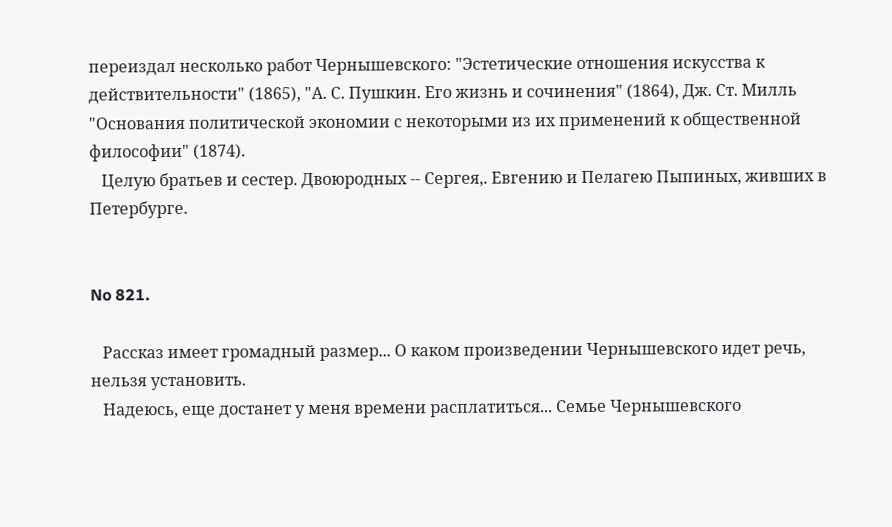переиздал несколько работ Чернышевского: "Эстетические отношения искусства к действительности" (1865), "А. С. Пушкин. Его жизнь и сочинения" (1864), Дж. Ст. Милль "Основания политической экономии с некоторыми из их применений к общественной философии" (1874).
   Целую братьев и сестер. Двоюродных -- Сергея,. Евгению и Пелагею Пыпиных, живших в Петербурге.


No 821.

   Рассказ имеет громадный размер... О каком произведении Чернышевского идет речь, нельзя установить.
   Надеюсь, еще достанет у меня времени расплатиться... Семье Чернышевского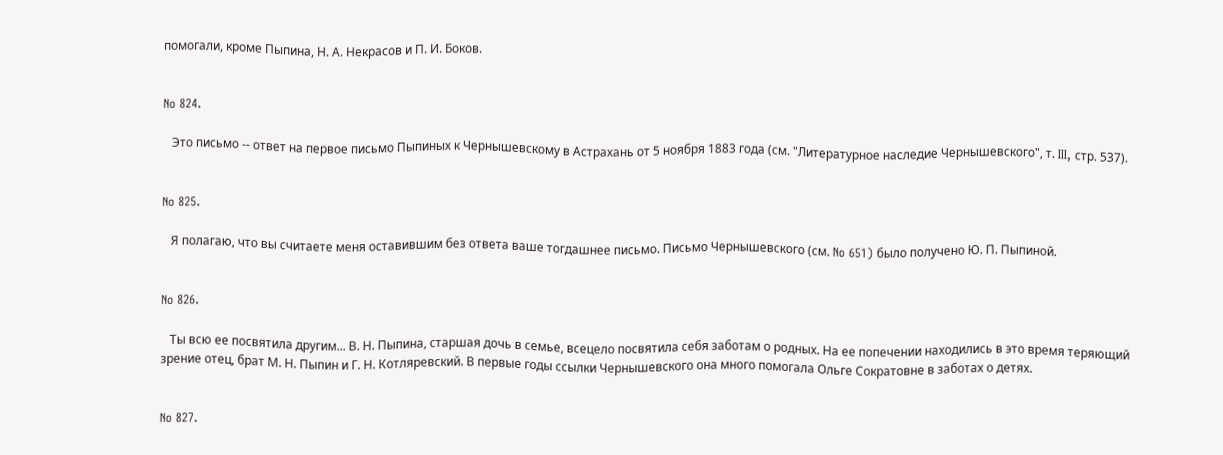помогали, кроме Пыпина, Н. А. Некрасов и П. И. Боков.


No 824.

   Это письмо -- ответ на первое письмо Пыпиных к Чернышевскому в Астрахань от 5 ноября 1883 года (см. "Литературное наследие Чернышевского", т. III, стр. 537).


No 825.

   Я полагаю, что вы считаете меня оставившим без ответа ваше тогдашнее письмо. Письмо Чернышевского (см. No 651) было получено Ю. П. Пыпиной.


No 826.

   Ты всю ее посвятила другим... В. Н. Пыпина, старшая дочь в семье, всецело посвятила себя заботам о родных. На ее попечении находились в это время теряющий зрение отец, брат М. Н. Пыпин и Г. Н. Котляревский. В первые годы ссылки Чернышевского она много помогала Ольге Сократовне в заботах о детях.


No 827.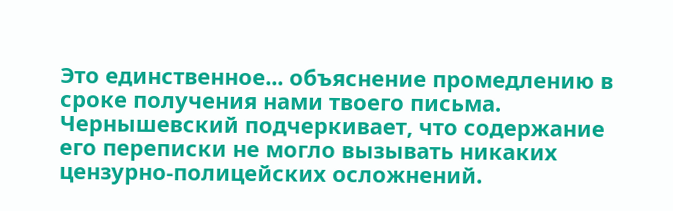Это единственное... объяснение промедлению в сроке получения нами твоего письма. Чернышевский подчеркивает, что содержание его переписки не могло вызывать никаких цензурно-полицейских осложнений.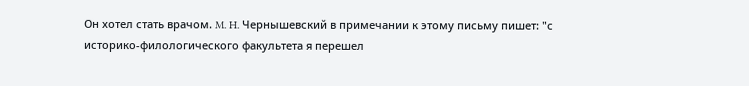Он хотел стать врачом. M. H. Чернышевский в примечании к этому письму пишет: "с историко-филологического факультета я перешел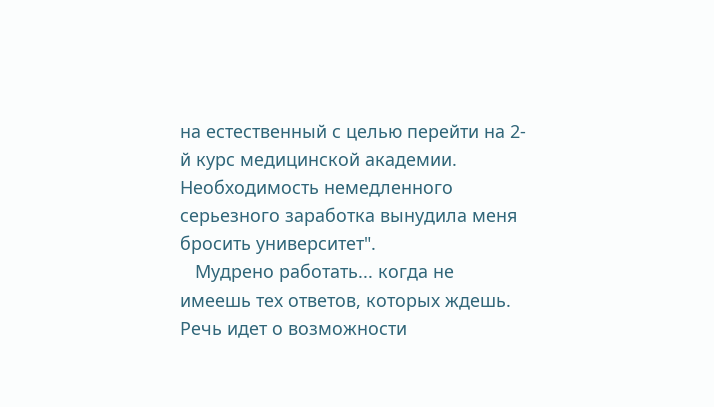на естественный с целью перейти на 2-й курс медицинской академии. Необходимость немедленного серьезного заработка вынудила меня бросить университет".
   Мудрено работать... когда не имеешь тех ответов, которых ждешь. Речь идет о возможности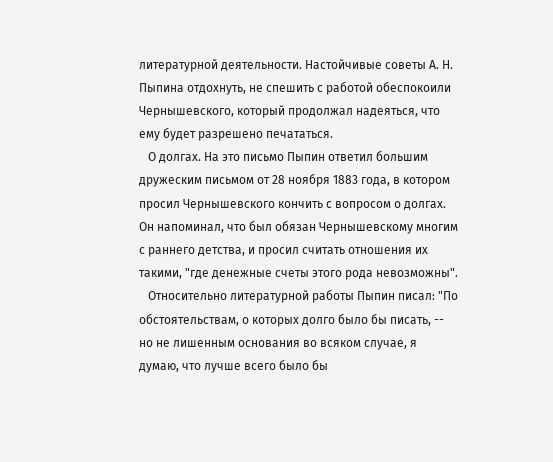литературной деятельности. Настойчивые советы А. Н. Пыпина отдохнуть, не спешить с работой обеспокоили Чернышевского, который продолжал надеяться, что ему будет разрешено печататься.
   О долгах. На это письмо Пыпин ответил большим дружеским письмом от 28 ноября 1883 года, в котором просил Чернышевского кончить с вопросом о долгах. Он напоминал, что был обязан Чернышевскому многим с раннего детства, и просил считать отношения их такими, "где денежные счеты этого рода невозможны".
   Относительно литературной работы Пыпин писал: "По обстоятельствам, о которых долго было бы писать, -- но не лишенным основания во всяком случае, я думаю, что лучше всего было бы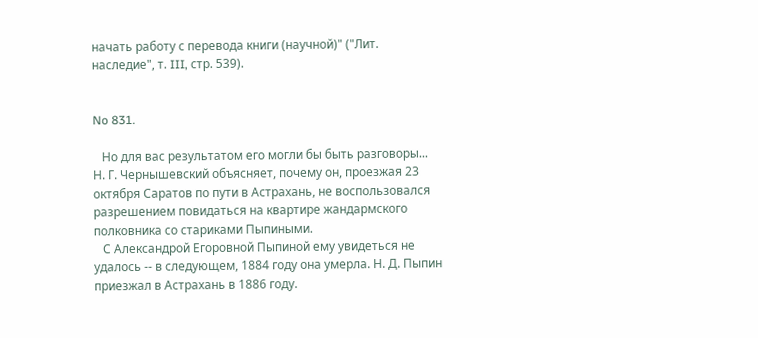начать работу с перевода книги (научной)" ("Лит. наследие", т. III, стр. 539).


No 831.

   Но для вас результатом его могли бы быть разговоры... Н. Г. Чернышевский объясняет, почему он, проезжая 23 октября Саратов по пути в Астрахань, не воспользовался разрешением повидаться на квартире жандармского полковника со стариками Пыпиными.
   С Александрой Егоровной Пыпиной ему увидеться не удалось -- в следующем, 1884 году она умерла. Н. Д. Пыпин приезжал в Астрахань в 1886 году.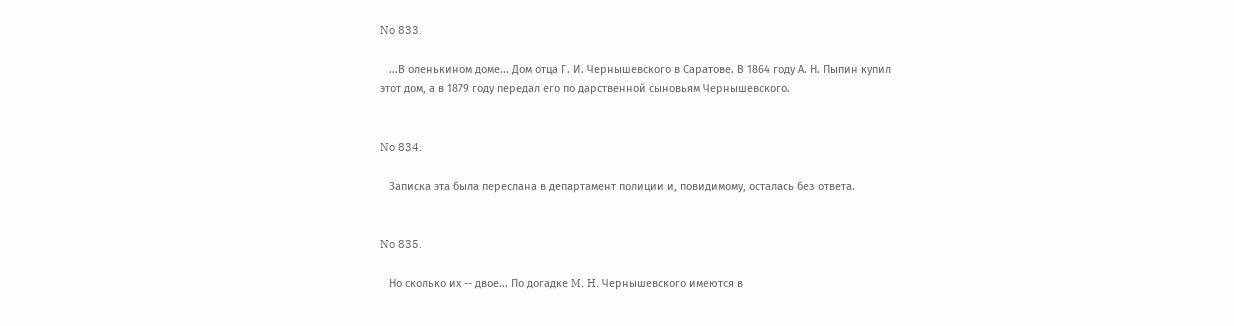No 833.

   ...В оленькином доме... Дом отца Г. И. Чернышевского в Саратове. В 1864 году А. Н. Пыпин купил этот дом, а в 1879 году передал его по дарственной сыновьям Чернышевского.


No 834.

   Записка эта была переслана в департамент полиции и, повидимому, осталась без ответа.


No 835.

   Но сколько их -- двое... По догадке M. H. Чернышевского имеются в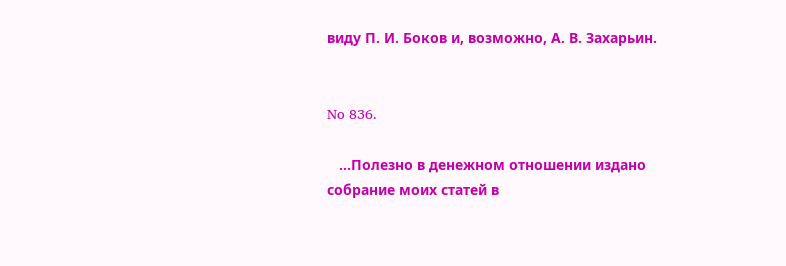виду П. И. Боков и, возможно, А. В. Захарьин.


No 836.

   ...Полезно в денежном отношении издано собрание моих статей в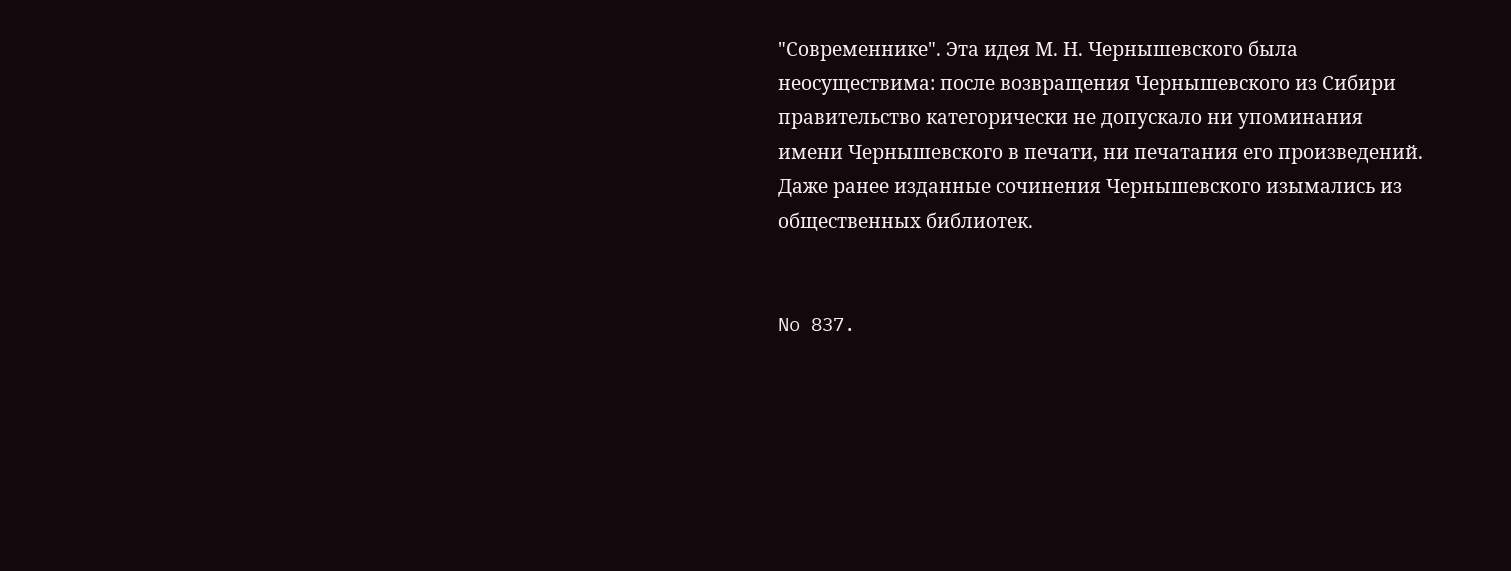"Современнике". Эта идея М. Н. Чернышевского была неосуществима: после возвращения Чернышевского из Сибири правительство категорически не допускало ни упоминания имени Чернышевского в печати, ни печатания его произведений. Даже ранее изданные сочинения Чернышевского изымались из общественных библиотек.


No 837.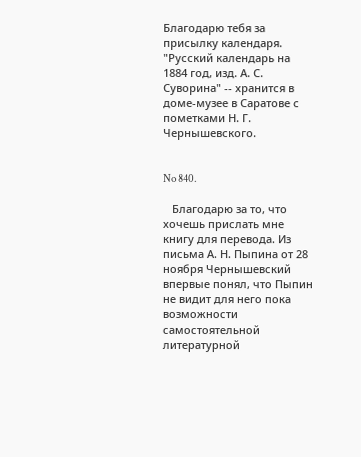Благодарю тебя за присылку календаря. "Русский календарь на 1884 год, изд. А. С. Суворина" -- хранится в доме-музее в Саратове с пометками Н. Г. Чернышевского.


No 840.

   Благодарю за то, что хочешь прислать мне книгу для перевода. Из письма А. Н. Пыпина от 28 ноября Чернышевский впервые понял, что Пыпин не видит для него пока возможности самостоятельной литературной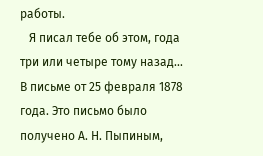работы.
   Я писал тебе об этом, года три или четыре тому назад... В письме от 25 февраля 1878 года. Это письмо было получено А. Н. Пыпиным,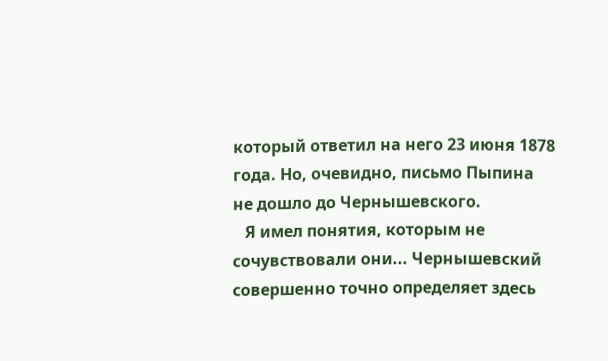который ответил на него 23 июня 1878 года. Но, очевидно, письмо Пыпина не дошло до Чернышевского.
   Я имел понятия, которым не сочувствовали они... Чернышевский совершенно точно определяет здесь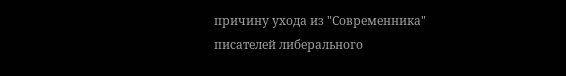причину ухода из "Современника" писателей либерального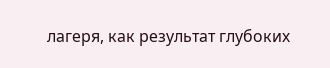лагеря, как результат глубоких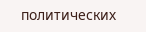политических